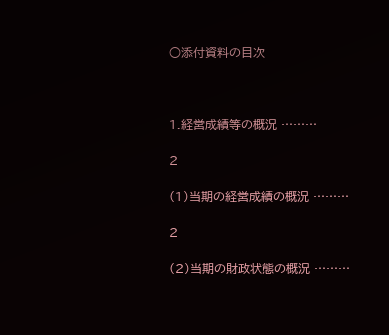○添付資料の目次



1.経営成績等の概況 ………

2

(1)当期の経営成績の概況 ………

2

(2)当期の財政状態の概況 ………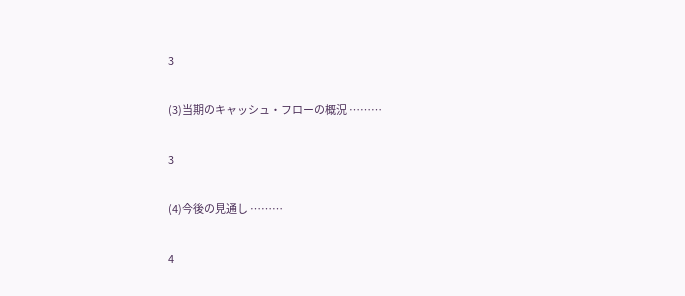3

(3)当期のキャッシュ・フローの概況 ………

3

(4)今後の見通し ………

4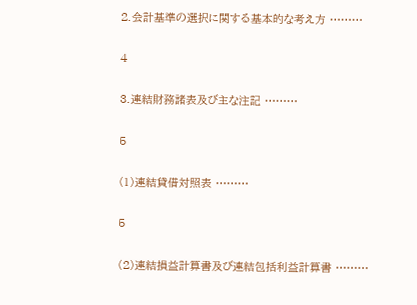2.会計基準の選択に関する基本的な考え方 ………

4

3.連結財務諸表及び主な注記 ………

5

(1)連結貸借対照表 ………

5

(2)連結損益計算書及び連結包括利益計算書 ………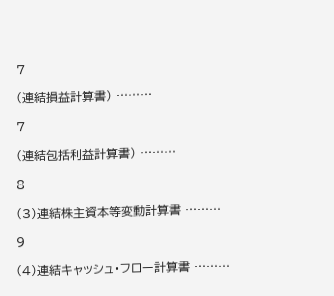7

(連結損益計算書) ………

7

(連結包括利益計算書) ………

8

(3)連結株主資本等変動計算書 ………

9

(4)連結キャッシュ・フロー計算書 ………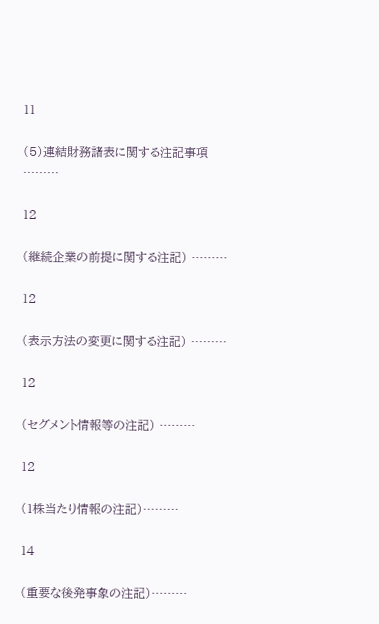11

(5)連結財務諸表に関する注記事項 ………

12

(継続企業の前提に関する注記) ………

12

(表示方法の変更に関する注記) ………

12

(セグメント情報等の注記) ………

12

(1株当たり情報の注記)………

14

(重要な後発事象の注記)………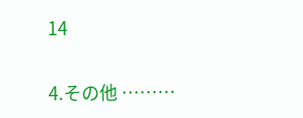14

4.その他 ………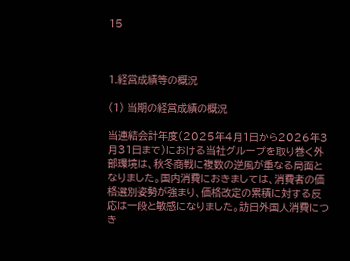15



1.経営成績等の概況

(1) 当期の経営成績の概況

当連結会計年度(2025年4月1日から2026年3月31日まで)における当社グループを取り巻く外部環境は、秋冬商戦に複数の逆風が重なる局面となりました。国内消費におきましては、消費者の価格選別姿勢が強まり、価格改定の累積に対する反応は一段と敏感になりました。訪日外国人消費につき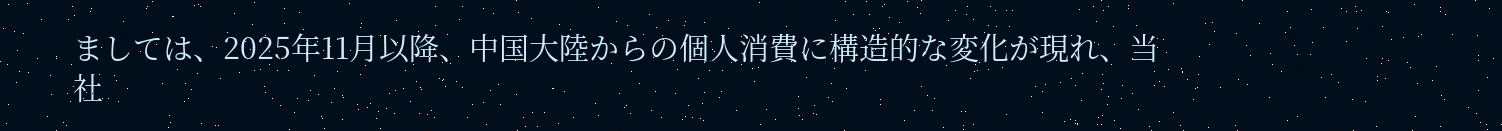ましては、2025年11月以降、中国大陸からの個人消費に構造的な変化が現れ、当社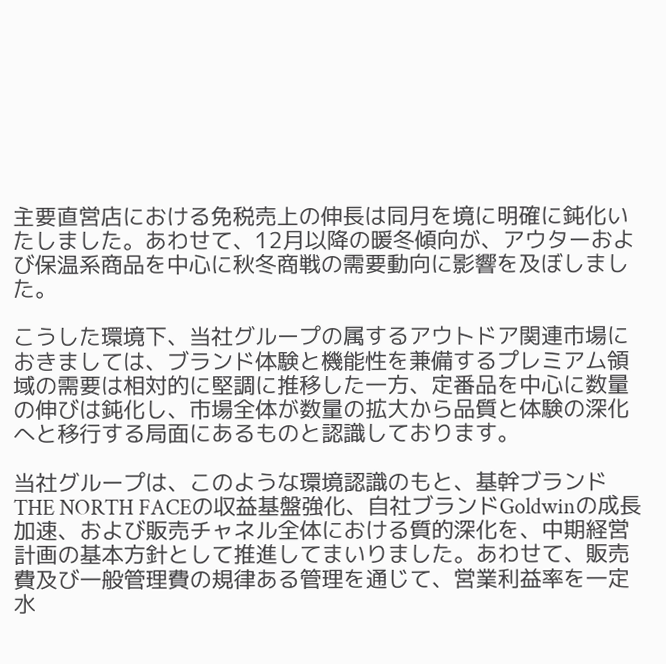主要直営店における免税売上の伸長は同月を境に明確に鈍化いたしました。あわせて、12月以降の暖冬傾向が、アウターおよび保温系商品を中心に秋冬商戦の需要動向に影響を及ぼしました。

こうした環境下、当社グループの属するアウトドア関連市場におきましては、ブランド体験と機能性を兼備するプレミアム領域の需要は相対的に堅調に推移した一方、定番品を中心に数量の伸びは鈍化し、市場全体が数量の拡大から品質と体験の深化へと移行する局面にあるものと認識しております。

当社グループは、このような環境認識のもと、基幹ブランドTHE NORTH FACEの収益基盤強化、自社ブランドGoldwinの成長加速、および販売チャネル全体における質的深化を、中期経営計画の基本方針として推進してまいりました。あわせて、販売費及び一般管理費の規律ある管理を通じて、営業利益率を一定水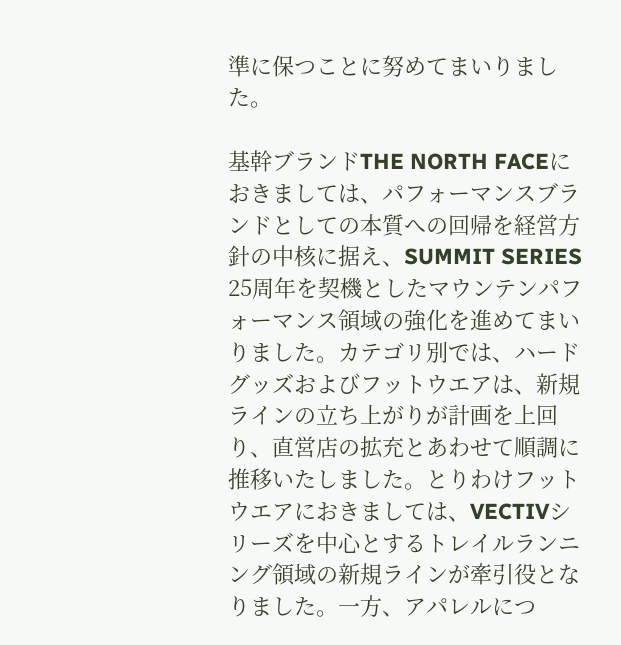準に保つことに努めてまいりました。

基幹ブランドTHE NORTH FACEにおきましては、パフォーマンスブランドとしての本質への回帰を経営方針の中核に据え、SUMMIT SERIES 25周年を契機としたマウンテンパフォーマンス領域の強化を進めてまいりました。カテゴリ別では、ハードグッズおよびフットウエアは、新規ラインの立ち上がりが計画を上回り、直営店の拡充とあわせて順調に推移いたしました。とりわけフットウエアにおきましては、VECTIVシリーズを中心とするトレイルランニング領域の新規ラインが牽引役となりました。一方、アパレルにつ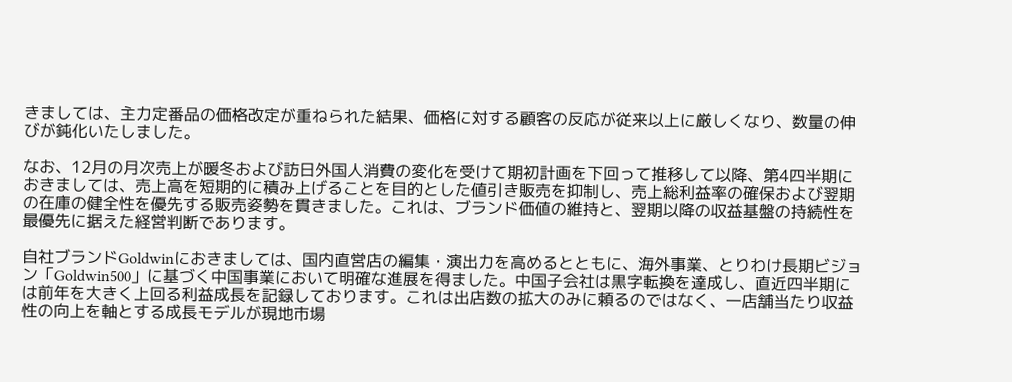きましては、主力定番品の価格改定が重ねられた結果、価格に対する顧客の反応が従来以上に厳しくなり、数量の伸びが鈍化いたしました。

なお、12月の月次売上が暖冬および訪日外国人消費の変化を受けて期初計画を下回って推移して以降、第4四半期におきましては、売上高を短期的に積み上げることを目的とした値引き販売を抑制し、売上総利益率の確保および翌期の在庫の健全性を優先する販売姿勢を貫きました。これは、ブランド価値の維持と、翌期以降の収益基盤の持続性を最優先に据えた経営判断であります。

自社ブランドGoldwinにおきましては、国内直営店の編集・演出力を高めるとともに、海外事業、とりわけ長期ビジョン「Goldwin500」に基づく中国事業において明確な進展を得ました。中国子会社は黒字転換を達成し、直近四半期には前年を大きく上回る利益成長を記録しております。これは出店数の拡大のみに頼るのではなく、一店舗当たり収益性の向上を軸とする成長モデルが現地市場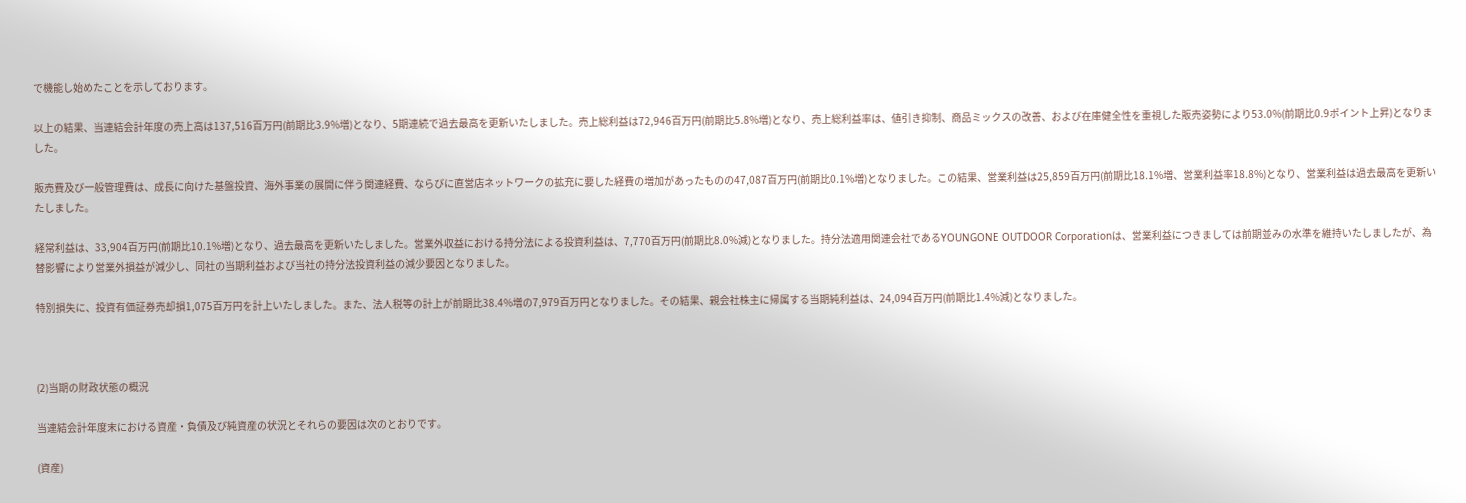で機能し始めたことを示しております。

以上の結果、当連結会計年度の売上高は137,516百万円(前期比3.9%増)となり、5期連続で過去最高を更新いたしました。売上総利益は72,946百万円(前期比5.8%増)となり、売上総利益率は、値引き抑制、商品ミックスの改善、および在庫健全性を重視した販売姿勢により53.0%(前期比0.9ポイント上昇)となりました。

販売費及び一般管理費は、成長に向けた基盤投資、海外事業の展開に伴う関連経費、ならびに直営店ネットワークの拡充に要した経費の増加があったものの47,087百万円(前期比0.1%増)となりました。この結果、営業利益は25,859百万円(前期比18.1%増、営業利益率18.8%)となり、営業利益は過去最高を更新いたしました。

経常利益は、33,904百万円(前期比10.1%増)となり、過去最高を更新いたしました。営業外収益における持分法による投資利益は、7,770百万円(前期比8.0%減)となりました。持分法適用関連会社であるYOUNGONE OUTDOOR Corporationは、営業利益につきましては前期並みの水準を維持いたしましたが、為替影響により営業外損益が減少し、同社の当期利益および当社の持分法投資利益の減少要因となりました。

特別損失に、投資有価証券売却損1,075百万円を計上いたしました。また、法人税等の計上が前期比38.4%増の7,979百万円となりました。その結果、親会社株主に帰属する当期純利益は、24,094百万円(前期比1.4%減)となりました。



(2)当期の財政状態の概況

当連結会計年度末における資産・負債及び純資産の状況とそれらの要因は次のとおりです。

(資産)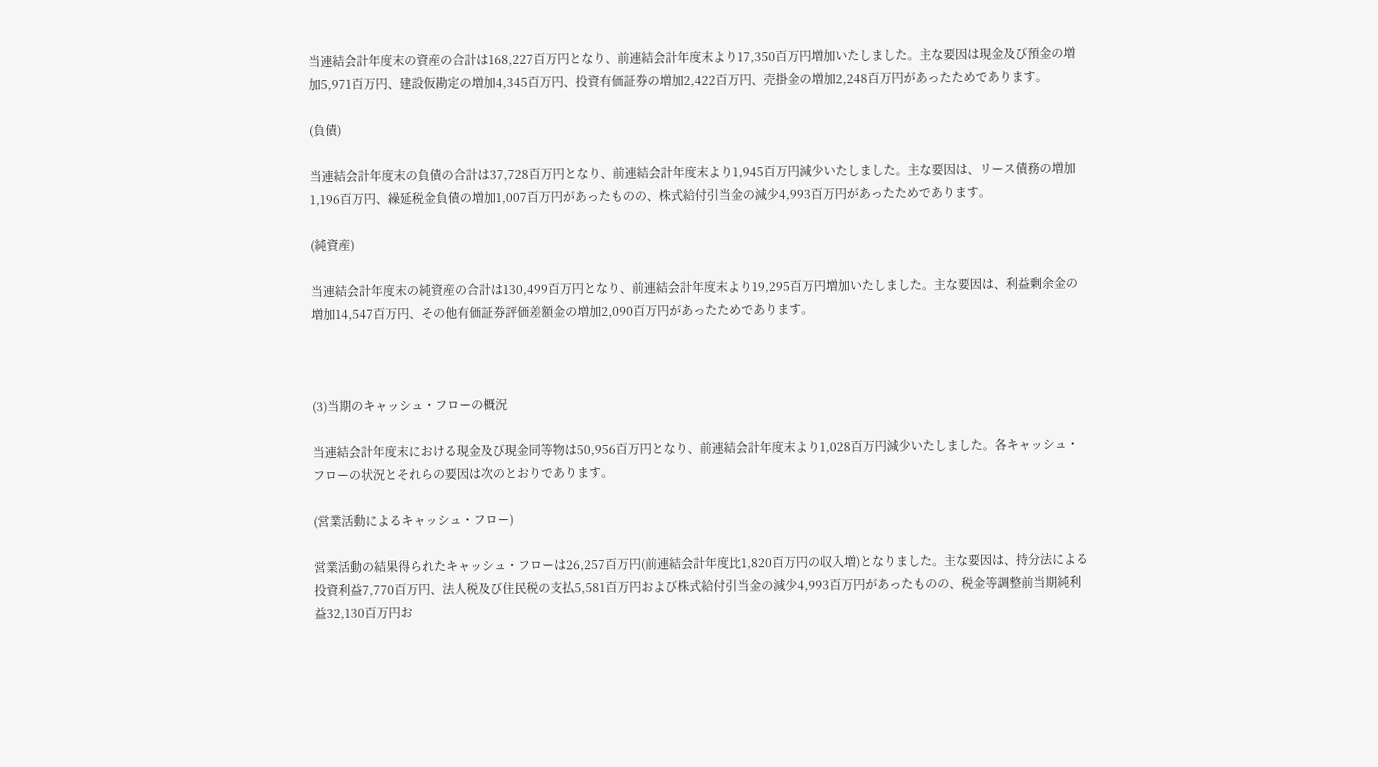当連結会計年度末の資産の合計は168,227百万円となり、前連結会計年度末より17,350百万円増加いたしました。主な要因は現金及び預金の増加5,971百万円、建設仮勘定の増加4,345百万円、投資有価証券の増加2,422百万円、売掛金の増加2,248百万円があったためであります。

(負債)

当連結会計年度末の負債の合計は37,728百万円となり、前連結会計年度末より1,945百万円減少いたしました。主な要因は、リース債務の増加1,196百万円、繰延税金負債の増加1,007百万円があったものの、株式給付引当金の減少4,993百万円があったためであります。

(純資産)

当連結会計年度末の純資産の合計は130,499百万円となり、前連結会計年度末より19,295百万円増加いたしました。主な要因は、利益剰余金の増加14,547百万円、その他有価証券評価差額金の増加2,090百万円があったためであります。



(3)当期のキャッシュ・フローの概況

当連結会計年度末における現金及び現金同等物は50,956百万円となり、前連結会計年度末より1,028百万円減少いたしました。各キャッシュ・フローの状況とそれらの要因は次のとおりであります。

(営業活動によるキャッシュ・フロー)

営業活動の結果得られたキャッシュ・フローは26,257百万円(前連結会計年度比1,820百万円の収入増)となりました。主な要因は、持分法による投資利益7,770百万円、法人税及び住民税の支払5,581百万円および株式給付引当金の減少4,993百万円があったものの、税金等調整前当期純利益32,130百万円お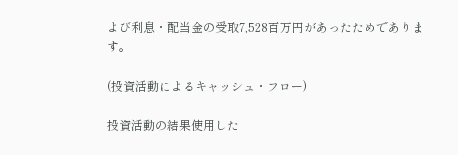よび利息・配当金の受取7,528百万円があったためであります。

(投資活動によるキャッシュ・フロー)

投資活動の結果使用した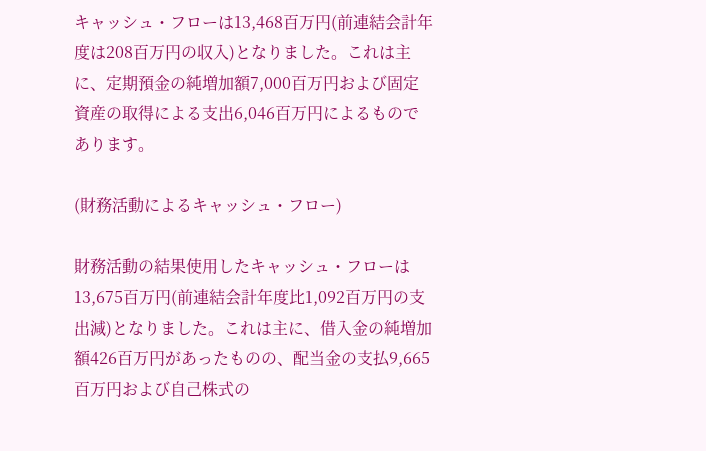キャッシュ・フローは13,468百万円(前連結会計年度は208百万円の収入)となりました。これは主に、定期預金の純増加額7,000百万円および固定資産の取得による支出6,046百万円によるものであります。

(財務活動によるキャッシュ・フロー)

財務活動の結果使用したキャッシュ・フローは13,675百万円(前連結会計年度比1,092百万円の支出減)となりました。これは主に、借入金の純増加額426百万円があったものの、配当金の支払9,665百万円および自己株式の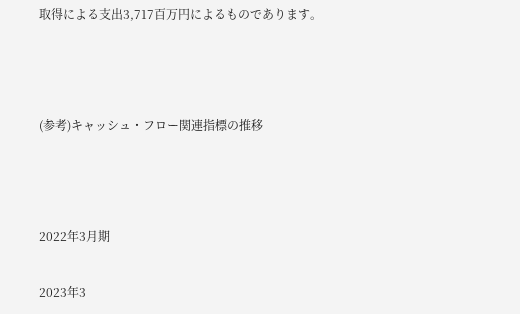取得による支出3,717百万円によるものであります。



(参考)キャッシュ・フロー関連指標の推移



2022年3月期

2023年3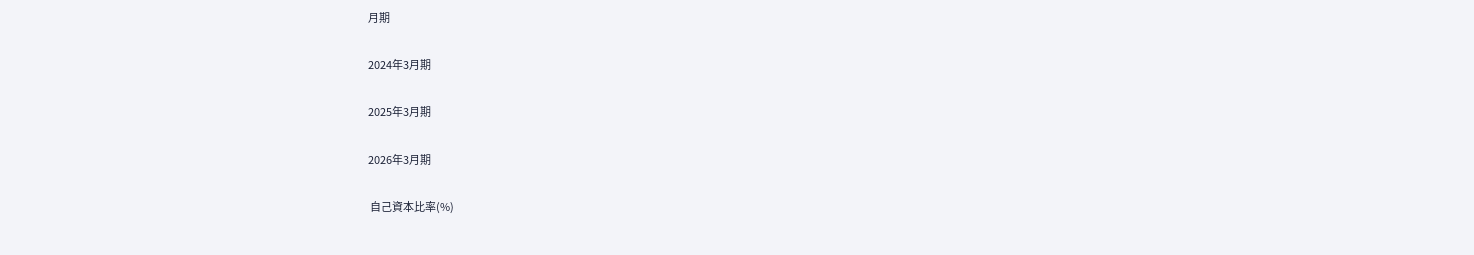月期

2024年3月期

2025年3月期

2026年3月期

 自己資本比率(%)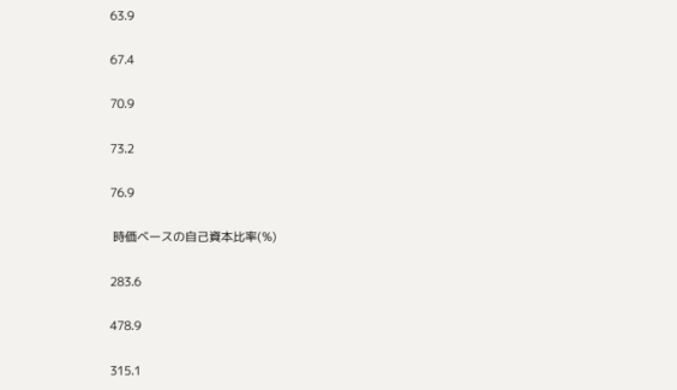63.9

67.4

70.9

73.2

76.9

 時価ベースの自己資本比率(%)

283.6

478.9

315.1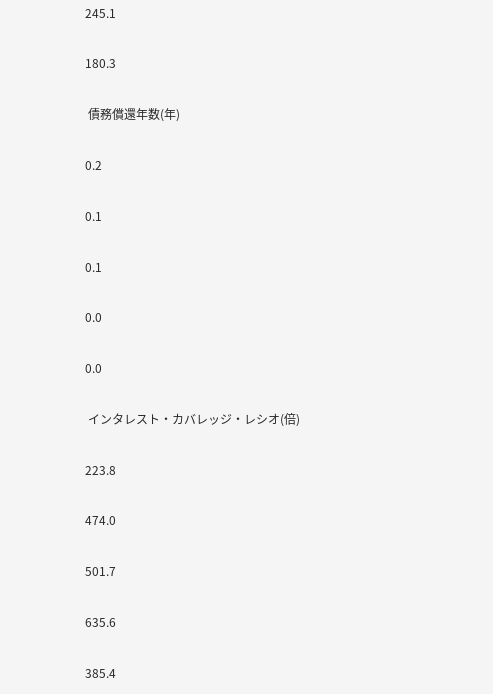245.1

180.3

 債務償還年数(年)

0.2

0.1

0.1

0.0

0.0

 インタレスト・カバレッジ・レシオ(倍)

223.8

474.0

501.7

635.6

385.4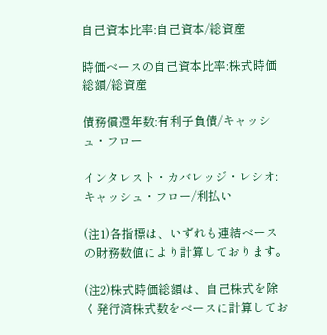自己資本比率:自己資本/総資産

時価ベースの自己資本比率:株式時価総額/総資産

債務償還年数:有利子負債/キャッシュ・フロー

インタレスト・カバレッジ・レシオ:キャッシュ・フロー/利払い

(注1)各指標は、いずれも連結ベースの財務数値により計算しております。

(注2)株式時価総額は、自己株式を除く発行済株式数をベースに計算してお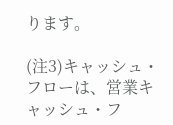ります。

(注3)キャッシュ・フローは、営業キャッシュ・フ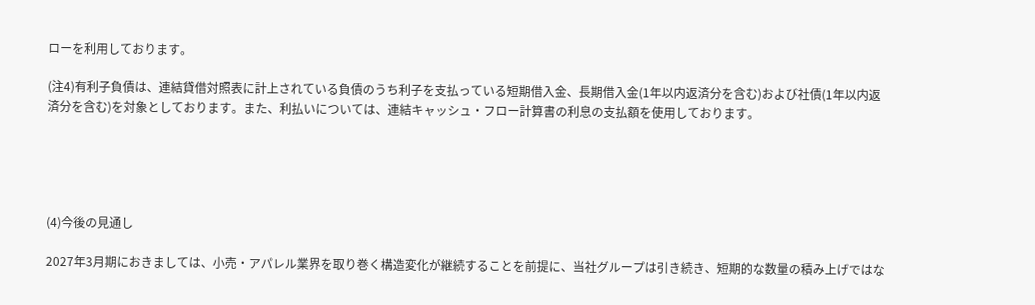ローを利用しております。

(注4)有利子負債は、連結貸借対照表に計上されている負債のうち利子を支払っている短期借入金、長期借入金(1年以内返済分を含む)および社債(1年以内返済分を含む)を対象としております。また、利払いについては、連結キャッシュ・フロー計算書の利息の支払額を使用しております。





(4)今後の見通し

2027年3月期におきましては、小売・アパレル業界を取り巻く構造変化が継続することを前提に、当社グループは引き続き、短期的な数量の積み上げではな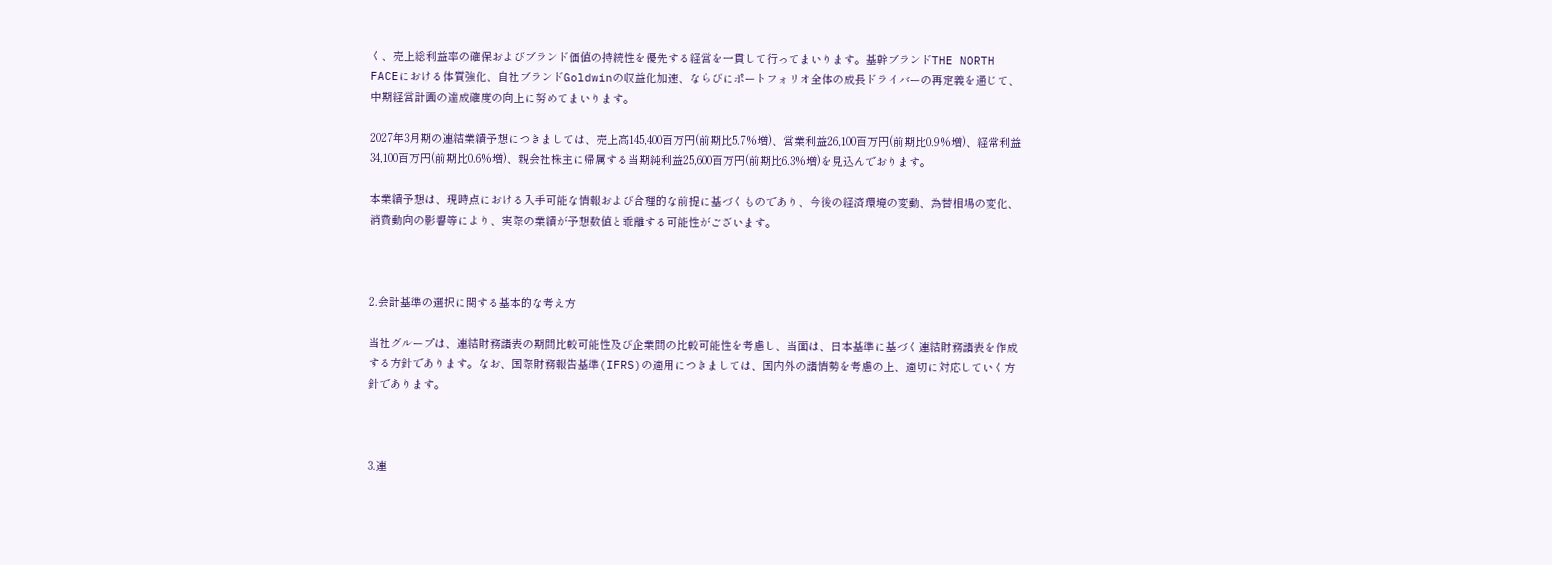く、売上総利益率の確保およびブランド価値の持続性を優先する経営を一貫して行ってまいります。基幹ブランドTHE NORTH FACEにおける体質強化、自社ブランドGoldwinの収益化加速、ならびにポートフォリオ全体の成長ドライバーの再定義を通じて、中期経営計画の達成確度の向上に努めてまいります。

2027年3月期の連結業績予想につきましては、売上高145,400百万円(前期比5.7%増)、営業利益26,100百万円(前期比0.9%増)、経常利益34,100百万円(前期比0.6%増)、親会社株主に帰属する当期純利益25,600百万円(前期比6.3%増)を見込んでおります。

本業績予想は、現時点における入手可能な情報および合理的な前提に基づくものであり、今後の経済環境の変動、為替相場の変化、消費動向の影響等により、実際の業績が予想数値と乖離する可能性がございます。



2.会計基準の選択に関する基本的な考え方

当社グループは、連結財務諸表の期間比較可能性及び企業間の比較可能性を考慮し、当面は、日本基準に基づく連結財務諸表を作成する方針であります。なお、国際財務報告基準(IFRS)の適用につきましては、国内外の諸情勢を考慮の上、適切に対応していく方針であります。



3.連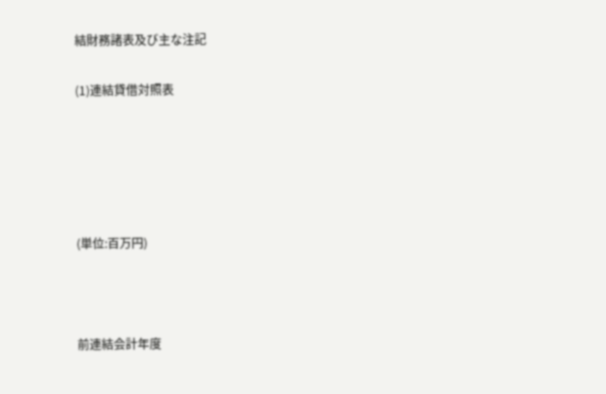結財務諸表及び主な注記

(1)連結貸借対照表





(単位:百万円)



前連結会計年度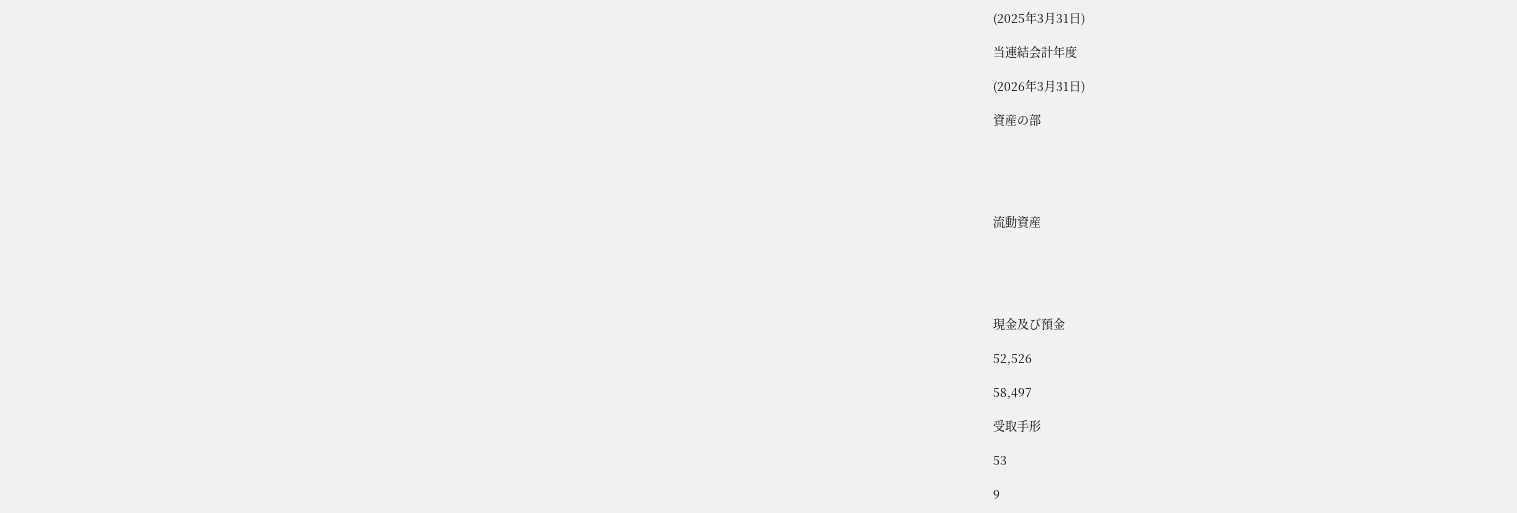(2025年3月31日)

当連結会計年度

(2026年3月31日)

資産の部





流動資産





現金及び預金

52,526

58,497

受取手形

53

9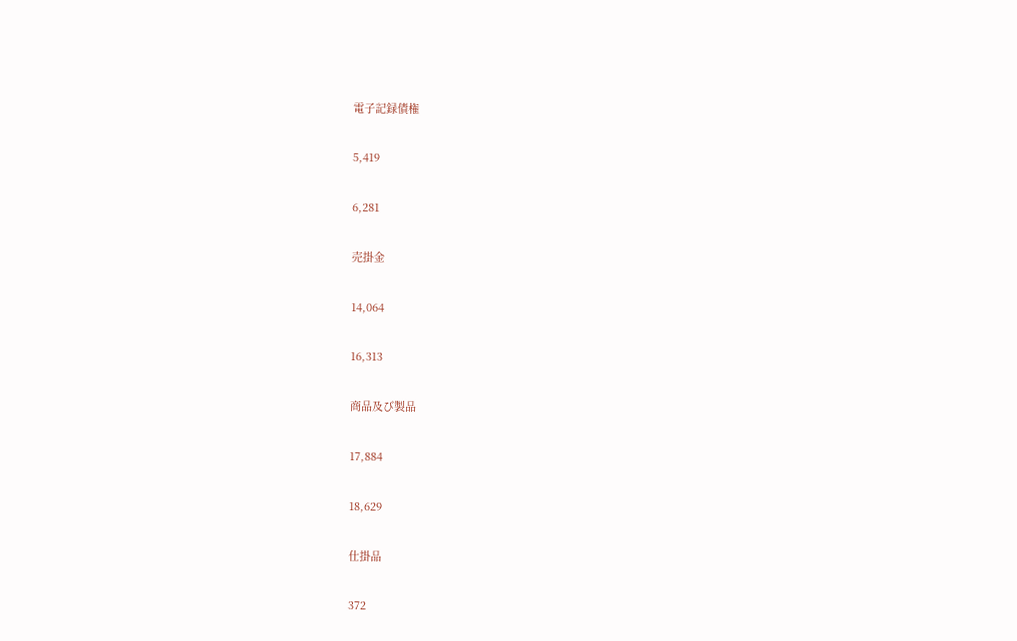電子記録債権

5,419

6,281

売掛金

14,064

16,313

商品及び製品

17,884

18,629

仕掛品

372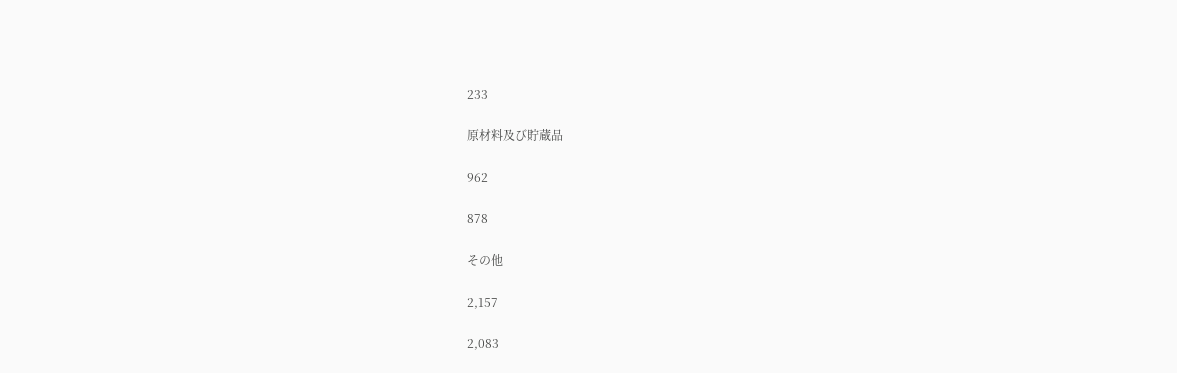233

原材料及び貯蔵品

962

878

その他

2,157

2,083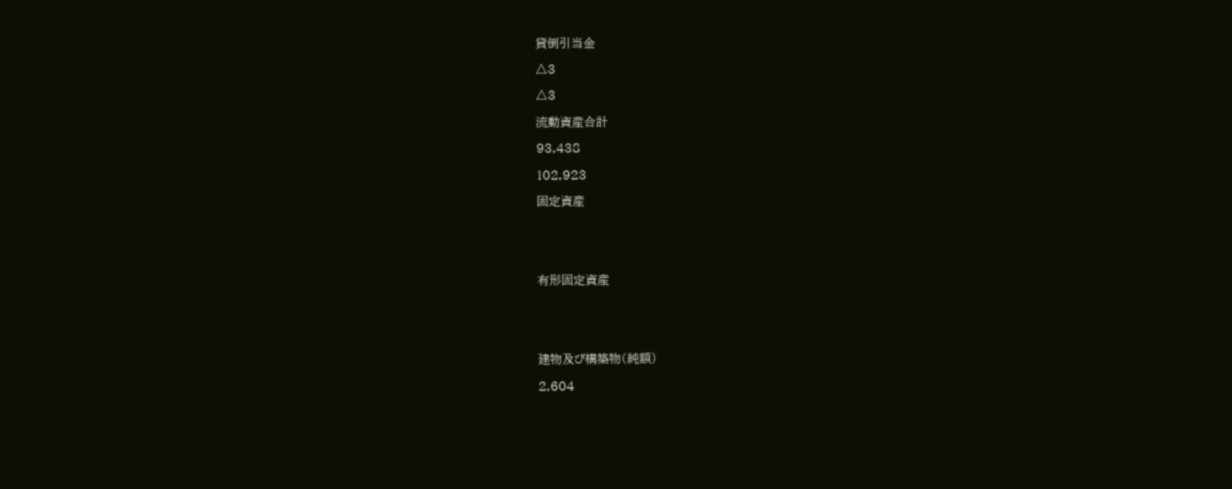貸倒引当金

△3

△3

流動資産合計

93,438

102,923

固定資産





有形固定資産





建物及び構築物(純額)

2,604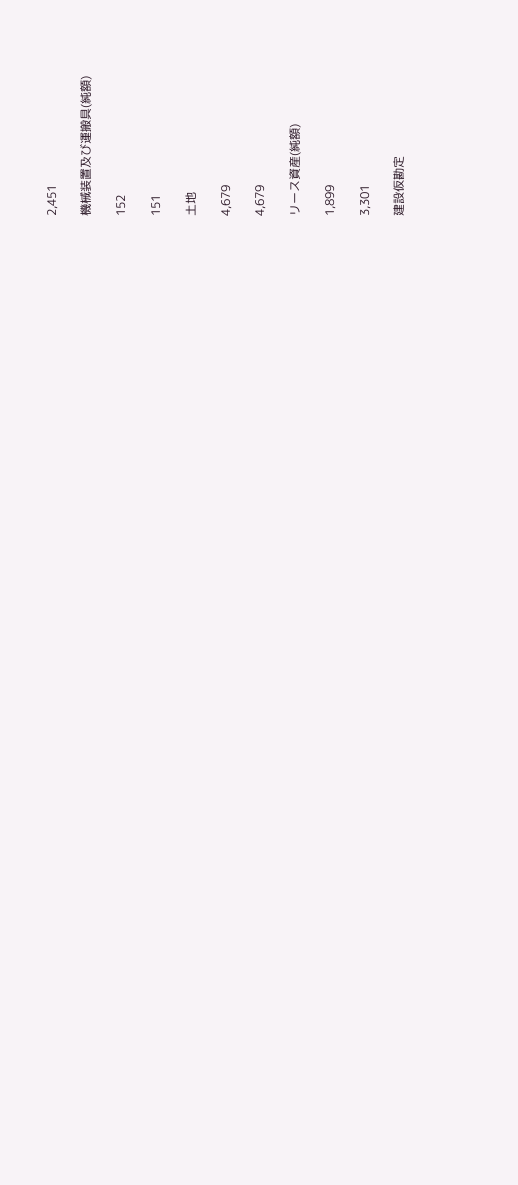2,451

機械装置及び運搬具(純額)

152

151

土地

4,679

4,679

リース資産(純額)

1,899

3,301

建設仮勘定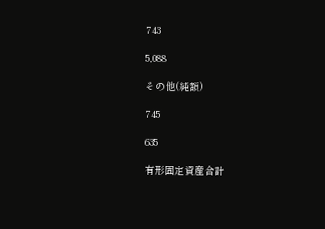743

5,088

その他(純額)

745

635

有形固定資産合計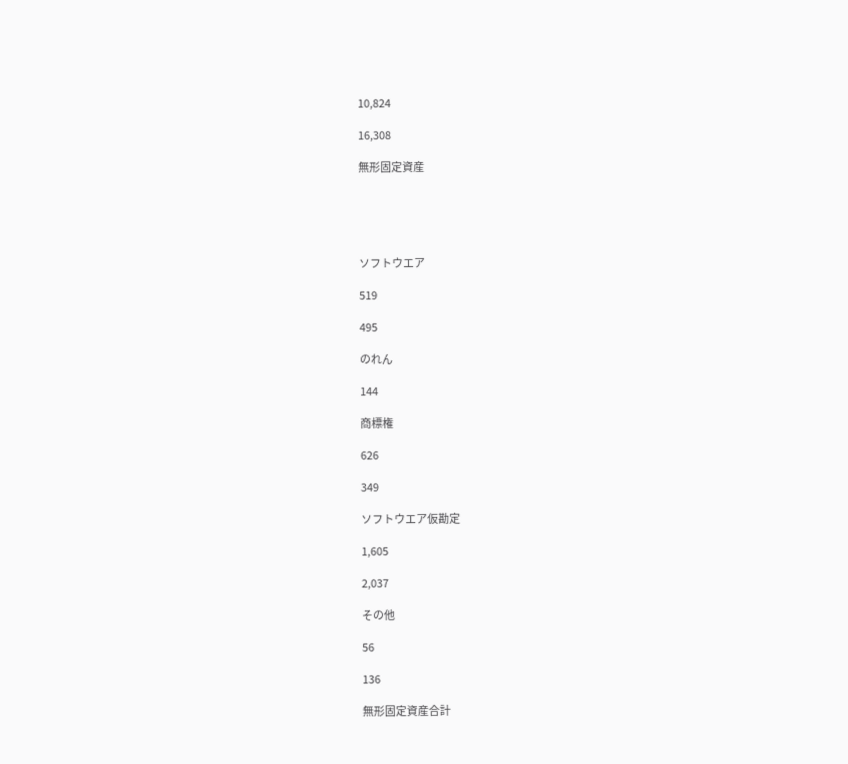10,824

16,308

無形固定資産





ソフトウエア

519

495

のれん

144

商標権

626

349

ソフトウエア仮勘定

1,605

2,037

その他

56

136

無形固定資産合計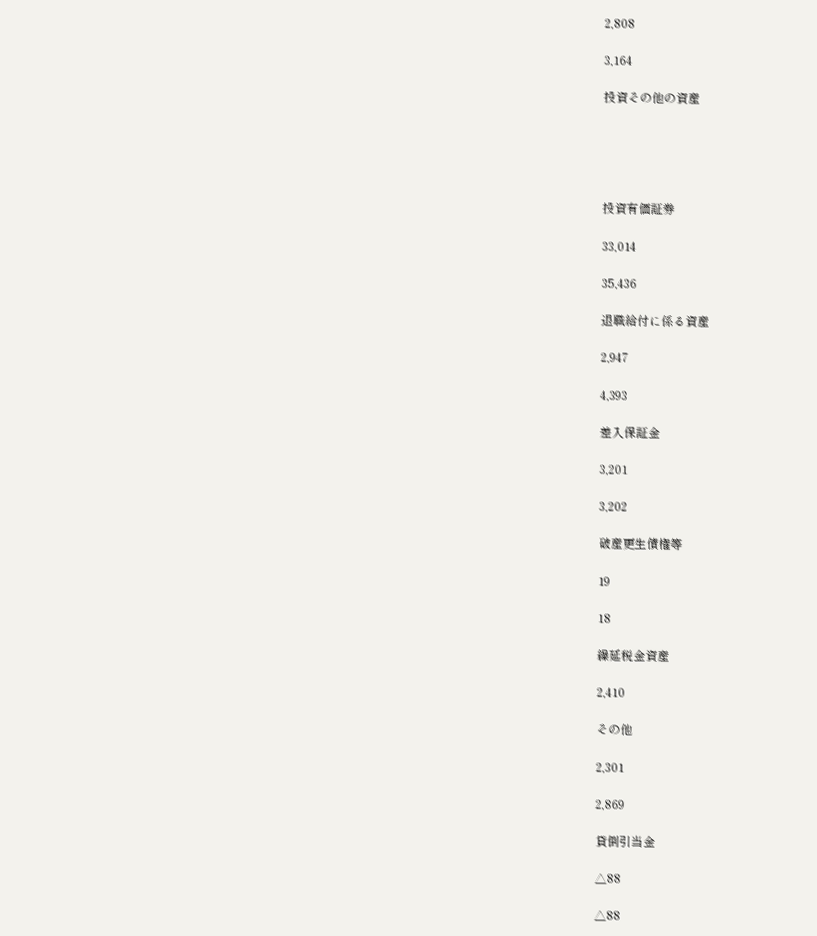2,808

3,164

投資その他の資産





投資有価証券

33,014

35,436

退職給付に係る資産

2,947

4,393

差入保証金

3,201

3,202

破産更生債権等

19

18

繰延税金資産

2,410

その他

2,301

2,869

貸倒引当金

△88

△88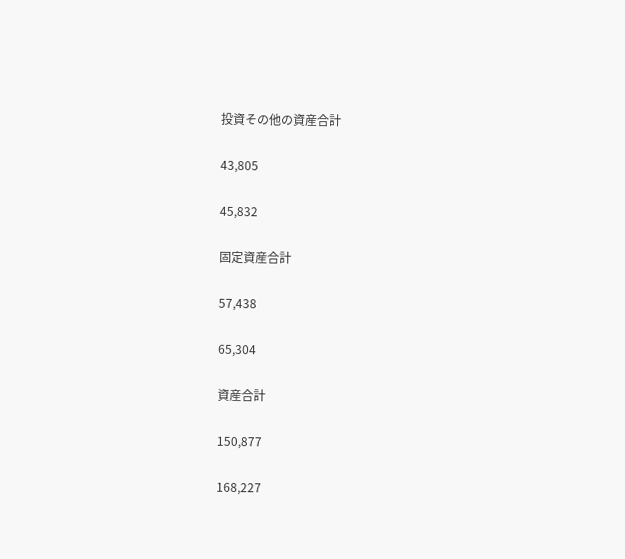投資その他の資産合計

43,805

45,832

固定資産合計

57,438

65,304

資産合計

150,877

168,227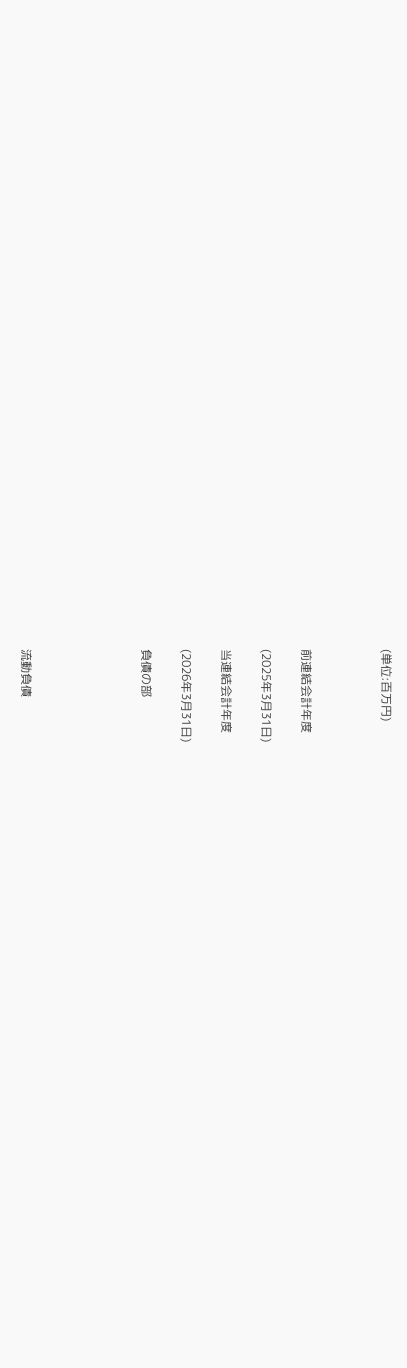(単位:百万円)



前連結会計年度

(2025年3月31日)

当連結会計年度

(2026年3月31日)

負債の部





流動負債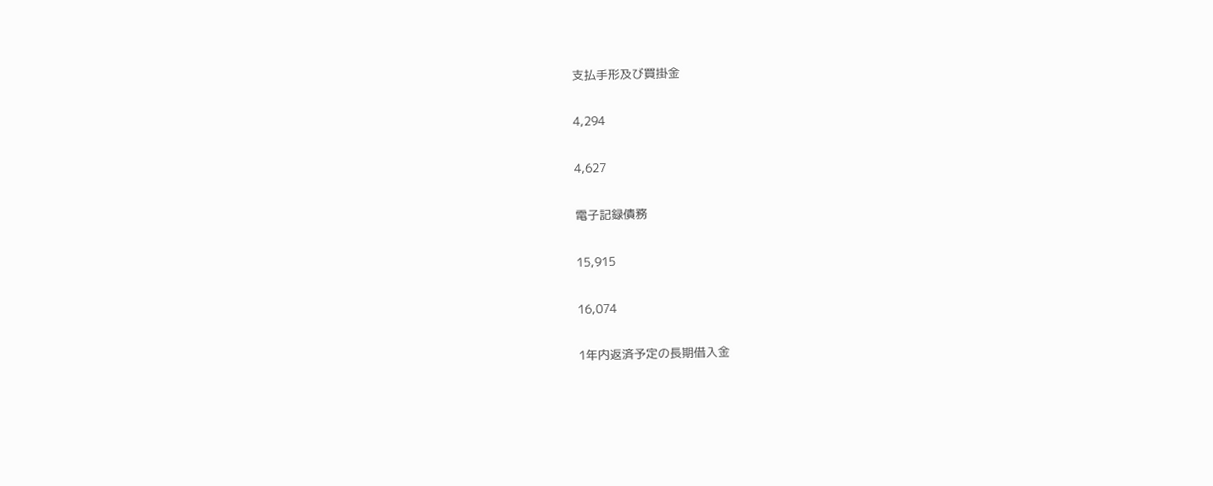支払手形及び買掛金

4,294

4,627

電子記録債務

15,915

16,074

1年内返済予定の長期借入金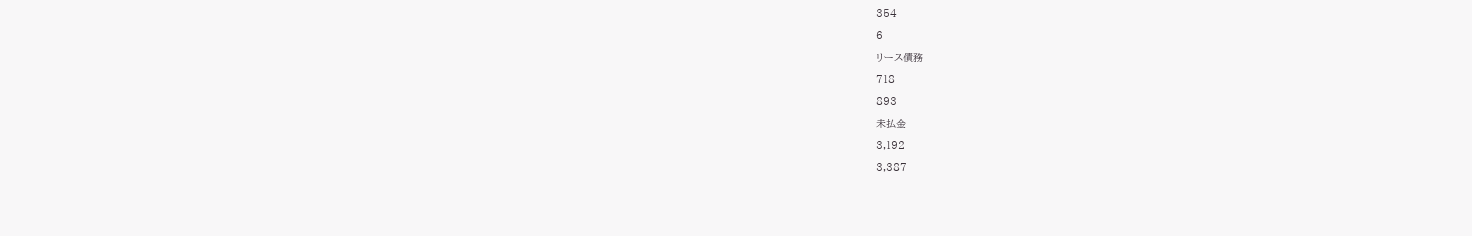354

6

リース債務

718

893

未払金

3,192

3,387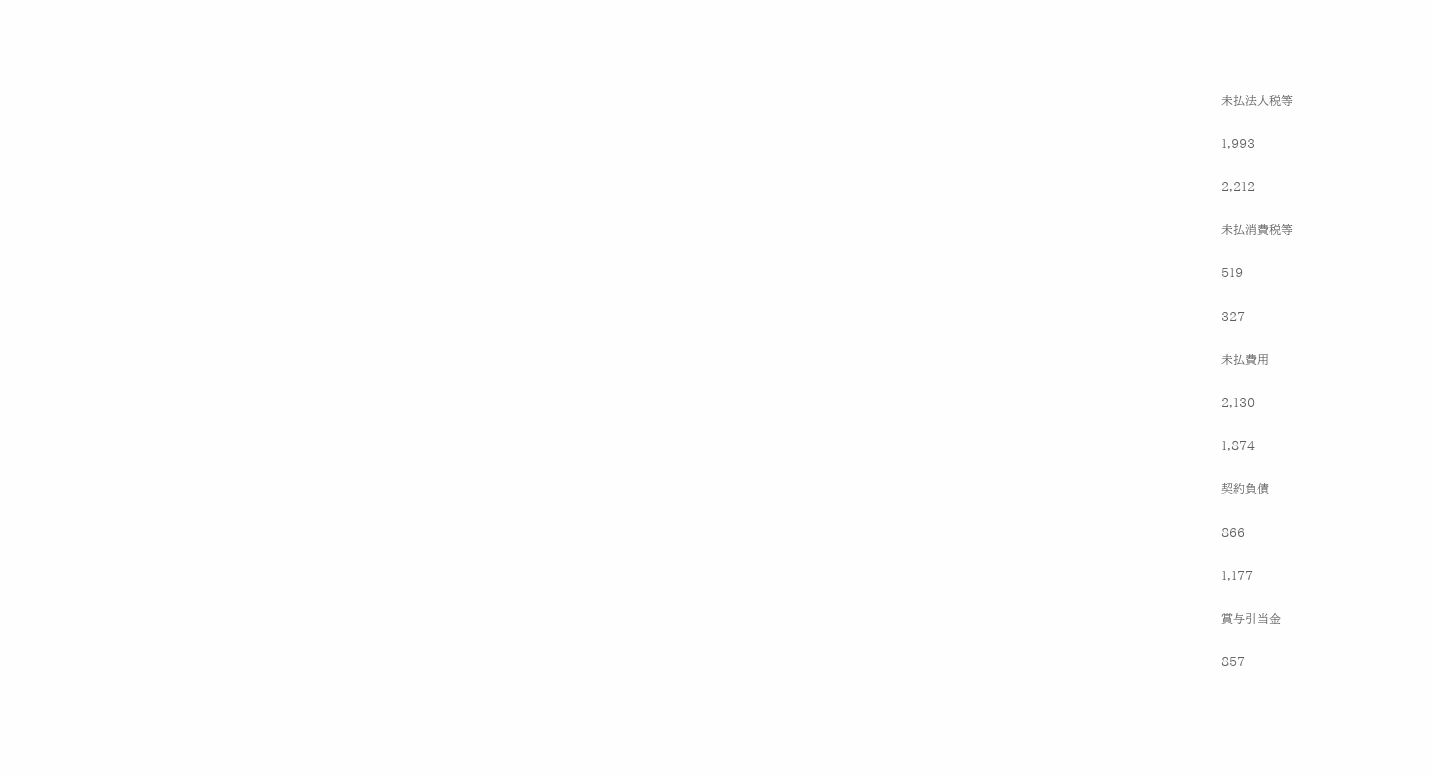未払法人税等

1,993

2,212

未払消費税等

519

327

未払費用

2,130

1,874

契約負債

866

1,177

賞与引当金

857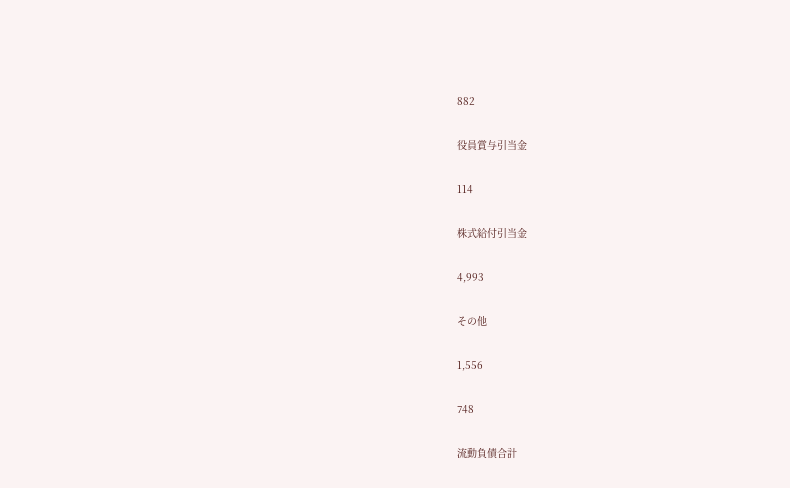882

役員賞与引当金

114

株式給付引当金

4,993

その他

1,556

748

流動負債合計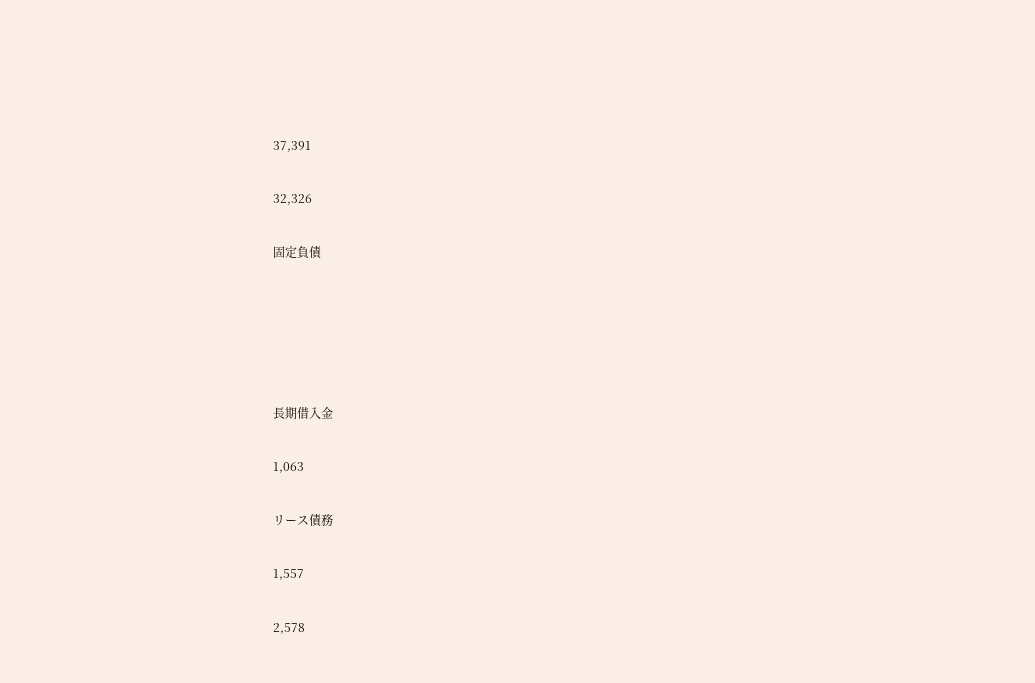37,391

32,326

固定負債





長期借入金

1,063

リース債務

1,557

2,578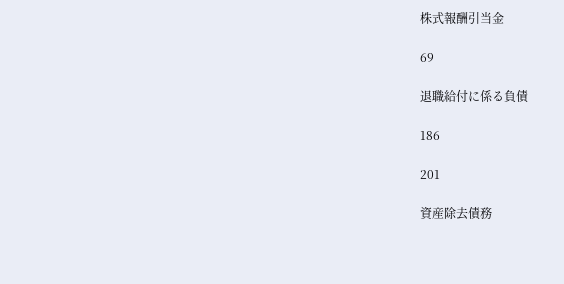株式報酬引当金

69

退職給付に係る負債

186

201

資産除去債務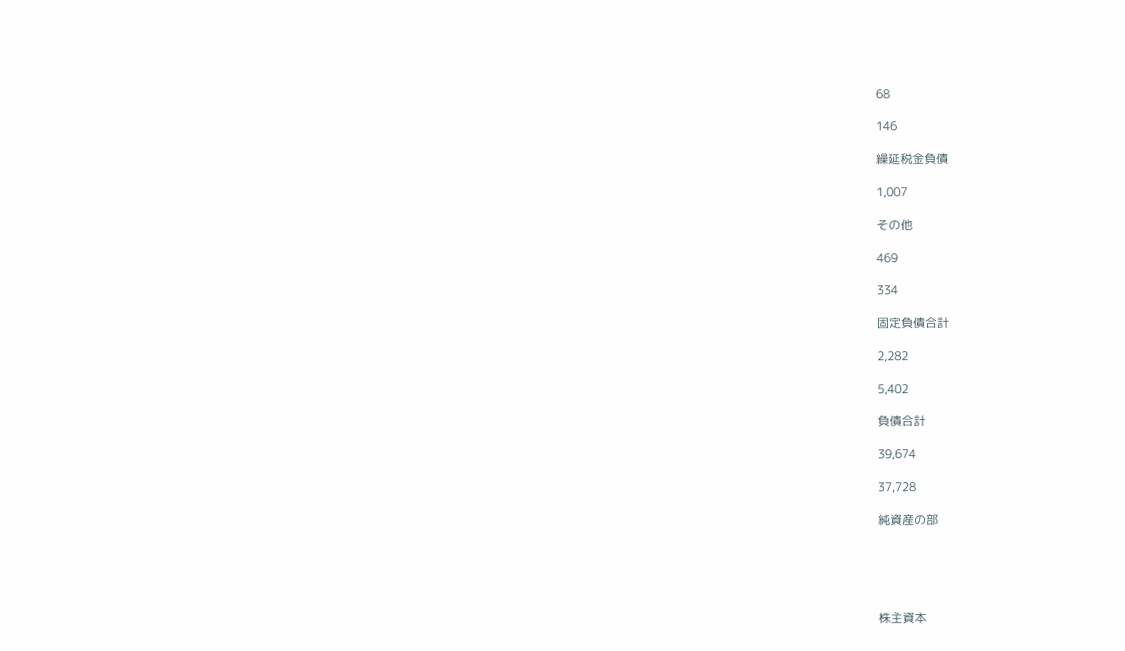68

146

繰延税金負債

1,007

その他

469

334

固定負債合計

2,282

5,402

負債合計

39,674

37,728

純資産の部





株主資本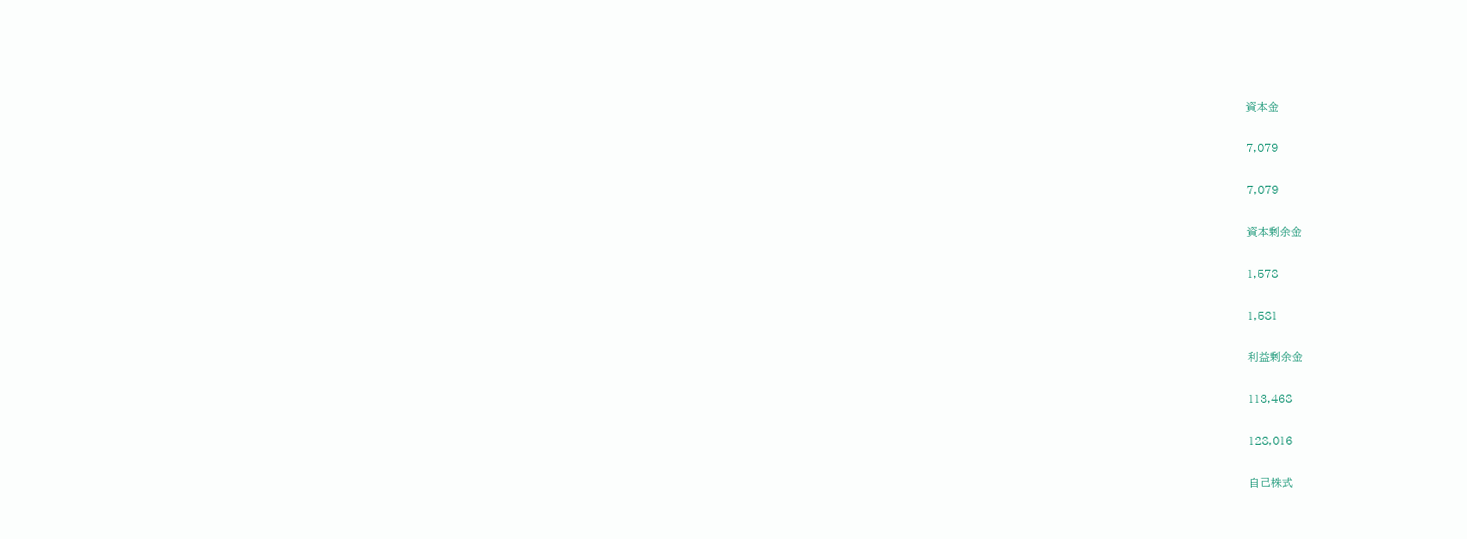資本金

7,079

7,079

資本剰余金

1,578

1,581

利益剰余金

113,468

128,016

自己株式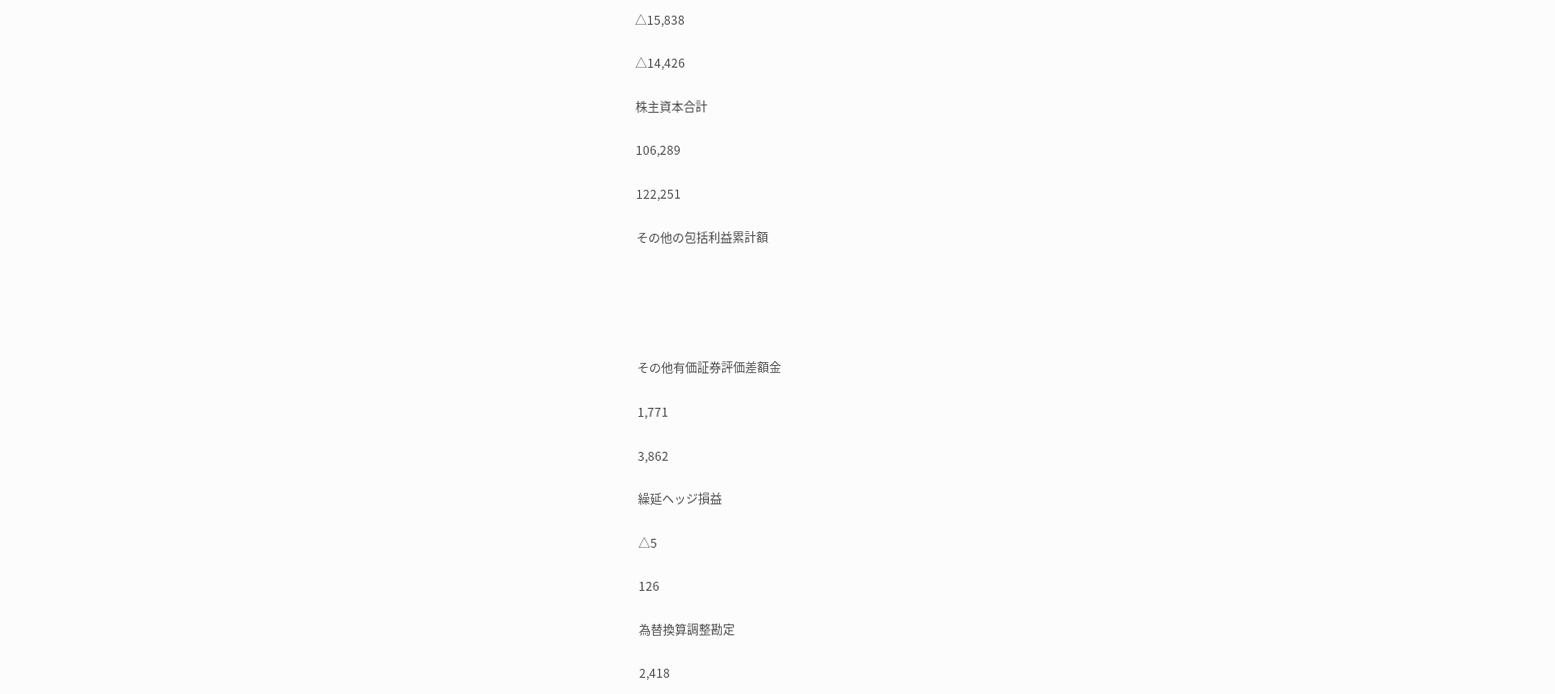△15,838

△14,426

株主資本合計

106,289

122,251

その他の包括利益累計額





その他有価証券評価差額金

1,771

3,862

繰延ヘッジ損益

△5

126

為替換算調整勘定

2,418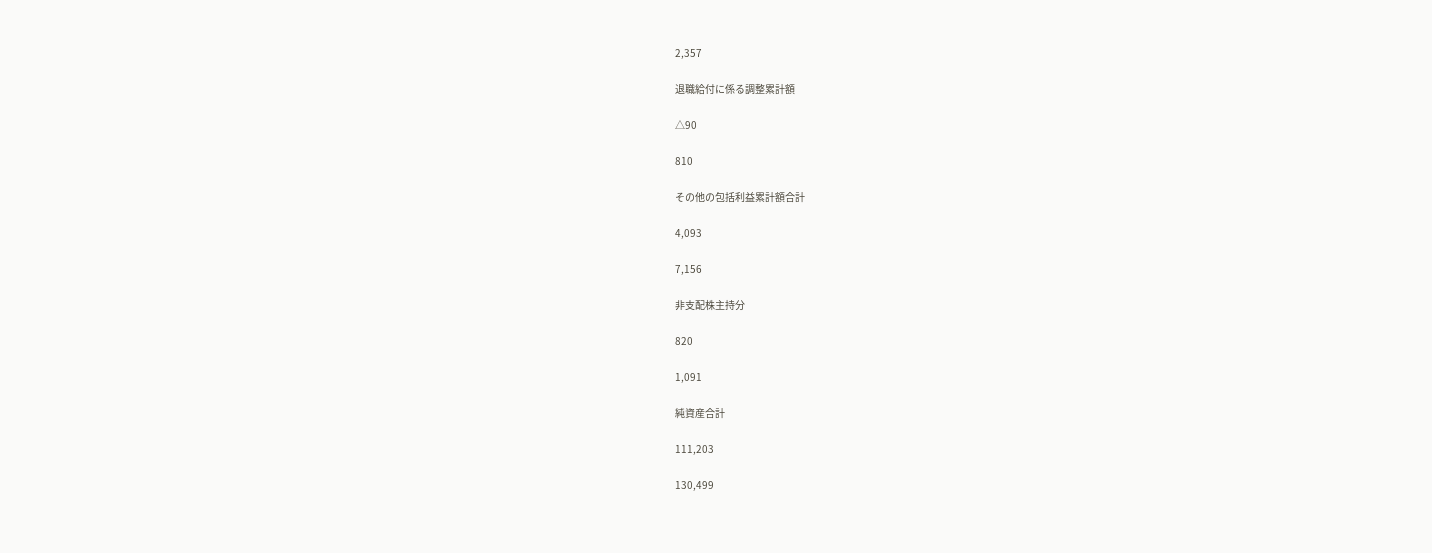2,357

退職給付に係る調整累計額

△90

810

その他の包括利益累計額合計

4,093

7,156

非支配株主持分

820

1,091

純資産合計

111,203

130,499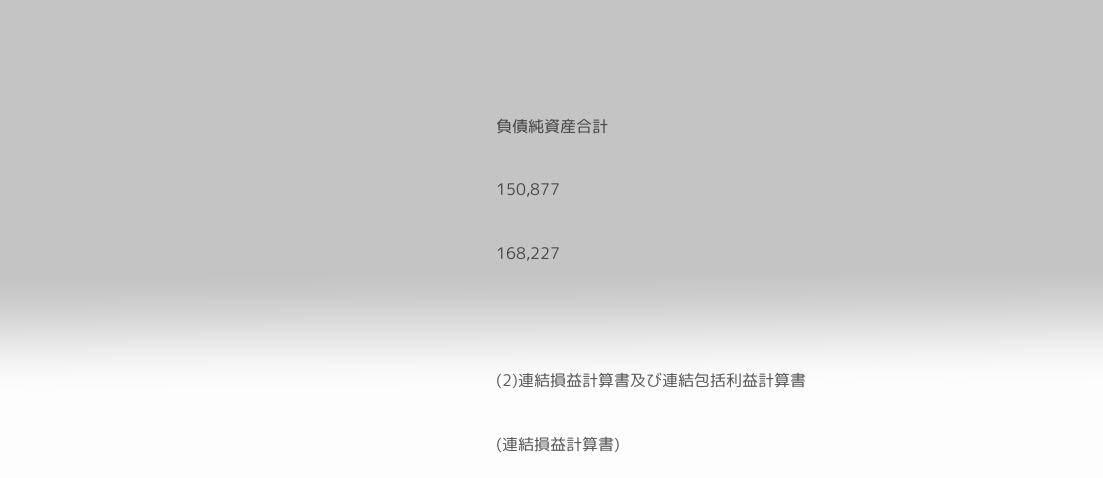負債純資産合計

150,877

168,227



(2)連結損益計算書及び連結包括利益計算書

(連結損益計算書)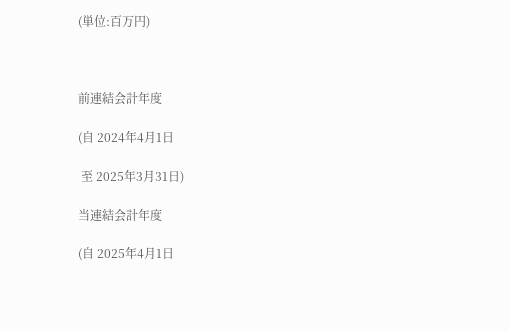(単位:百万円)



前連結会計年度

(自 2024年4月1日

 至 2025年3月31日)

当連結会計年度

(自 2025年4月1日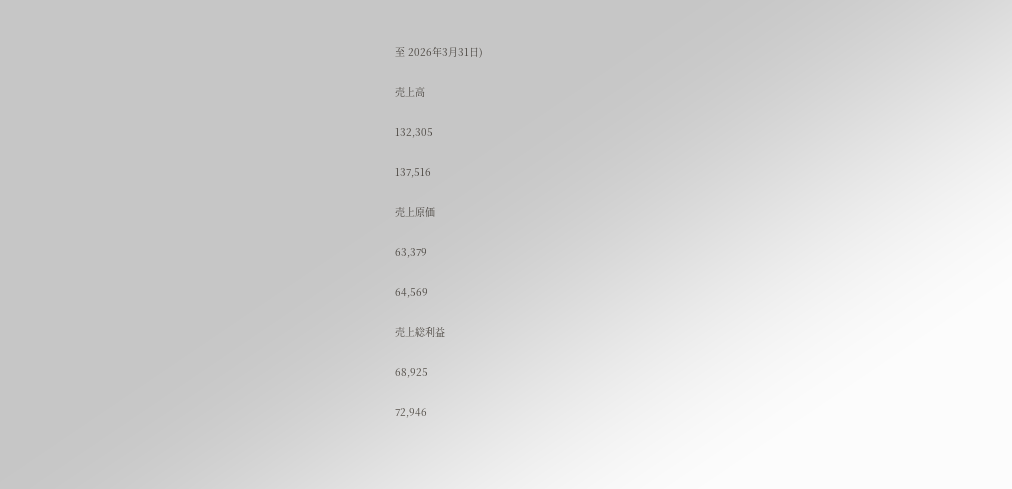至 2026年3月31日)

売上高

132,305

137,516

売上原価

63,379

64,569

売上総利益

68,925

72,946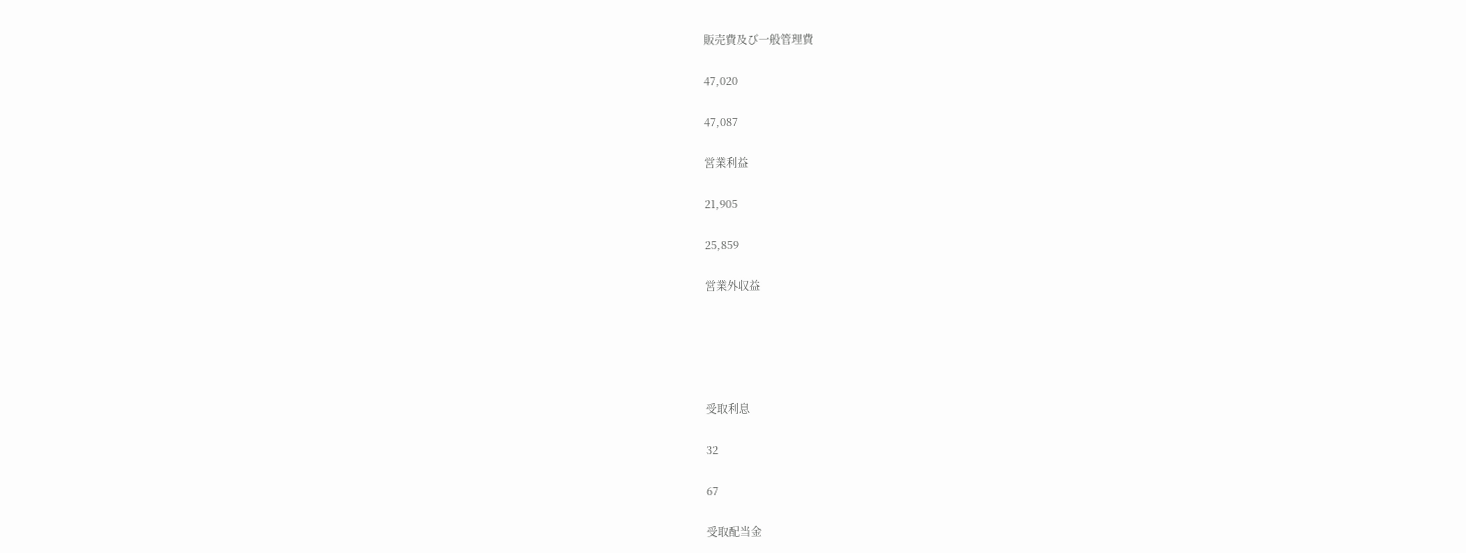販売費及び一般管理費

47,020

47,087

営業利益

21,905

25,859

営業外収益





受取利息

32

67

受取配当金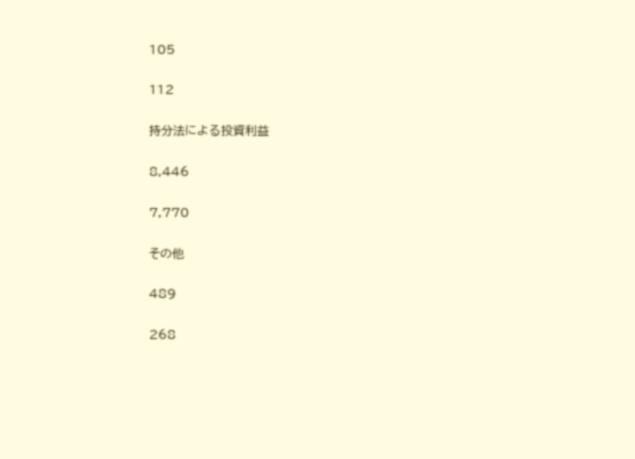105

112

持分法による投資利益

8,446

7,770

その他

489

268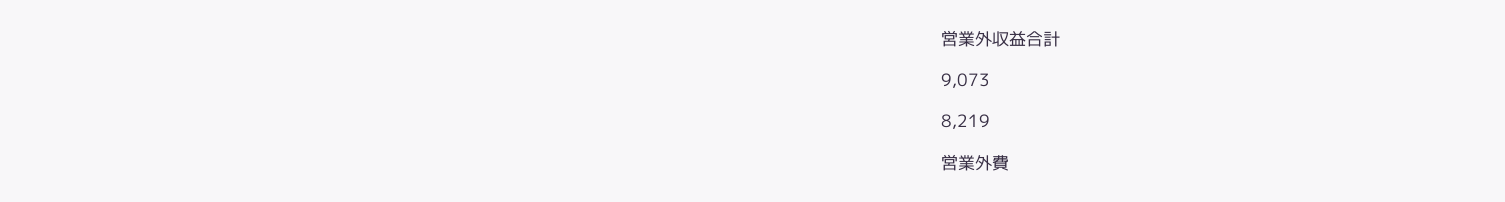営業外収益合計

9,073

8,219

営業外費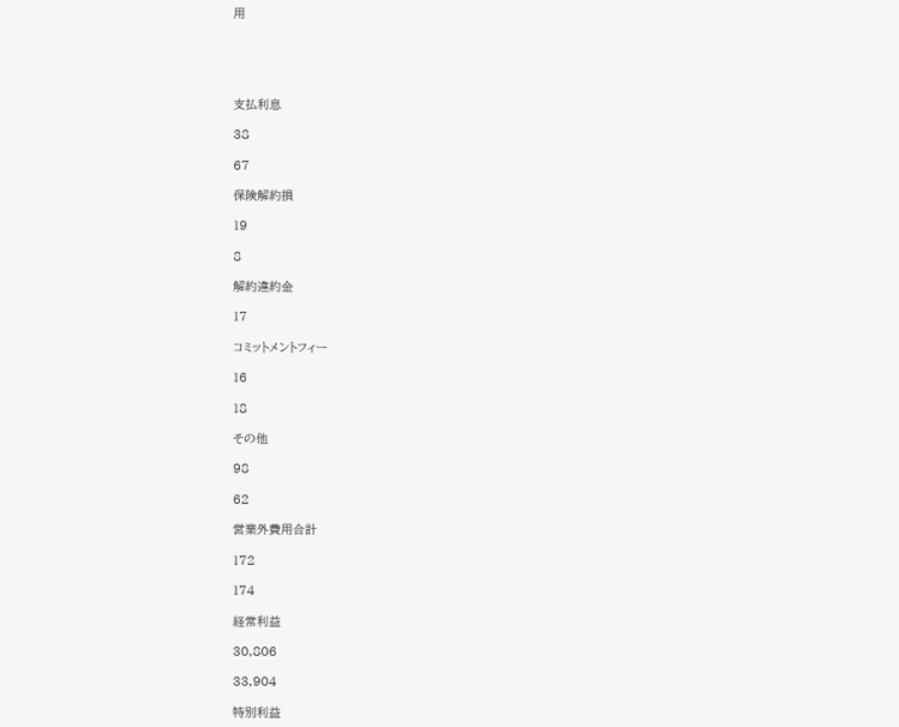用





支払利息

38

67

保険解約損

19

8

解約違約金

17

コミットメントフィー

16

18

その他

98

62

営業外費用合計

172

174

経常利益

30,806

33,904

特別利益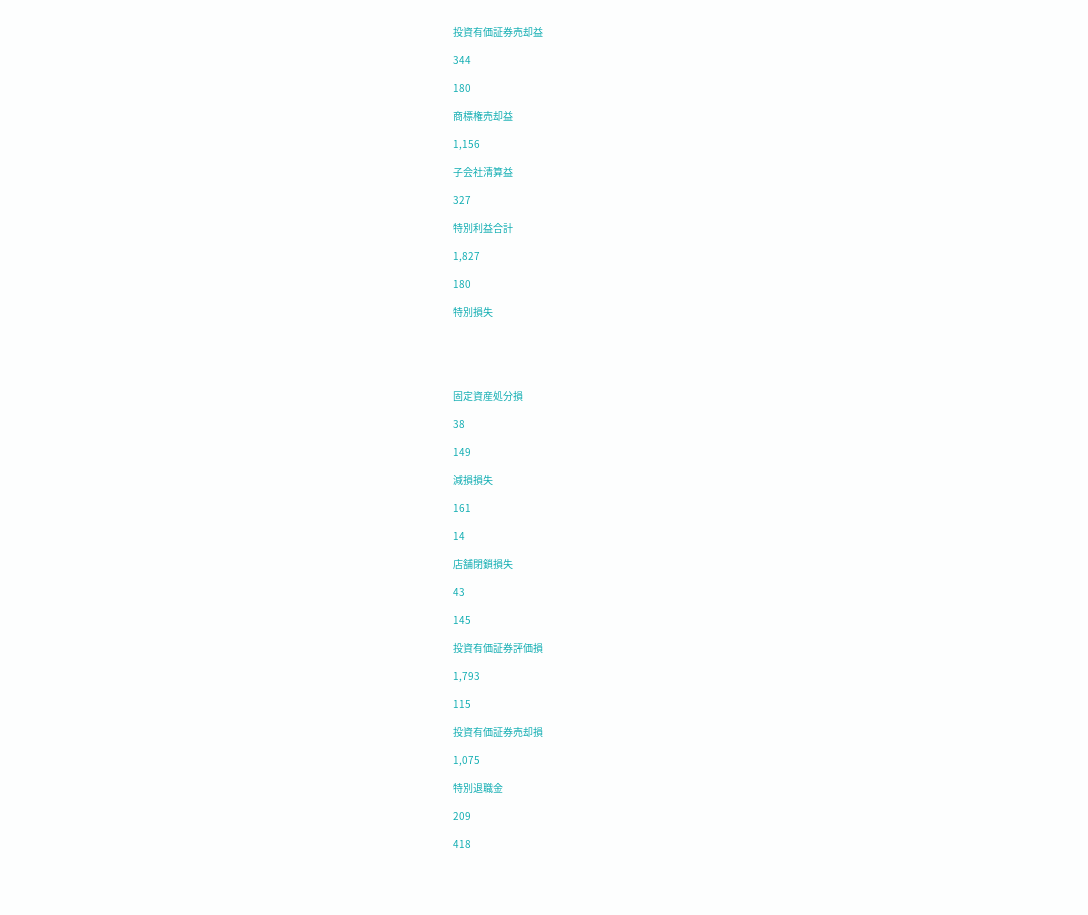投資有価証券売却益

344

180

商標権売却益

1,156

子会社清算益

327

特別利益合計

1,827

180

特別損失





固定資産処分損

38

149

減損損失

161

14

店舗閉鎖損失

43

145

投資有価証券評価損

1,793

115

投資有価証券売却損

1,075

特別退職金

209

418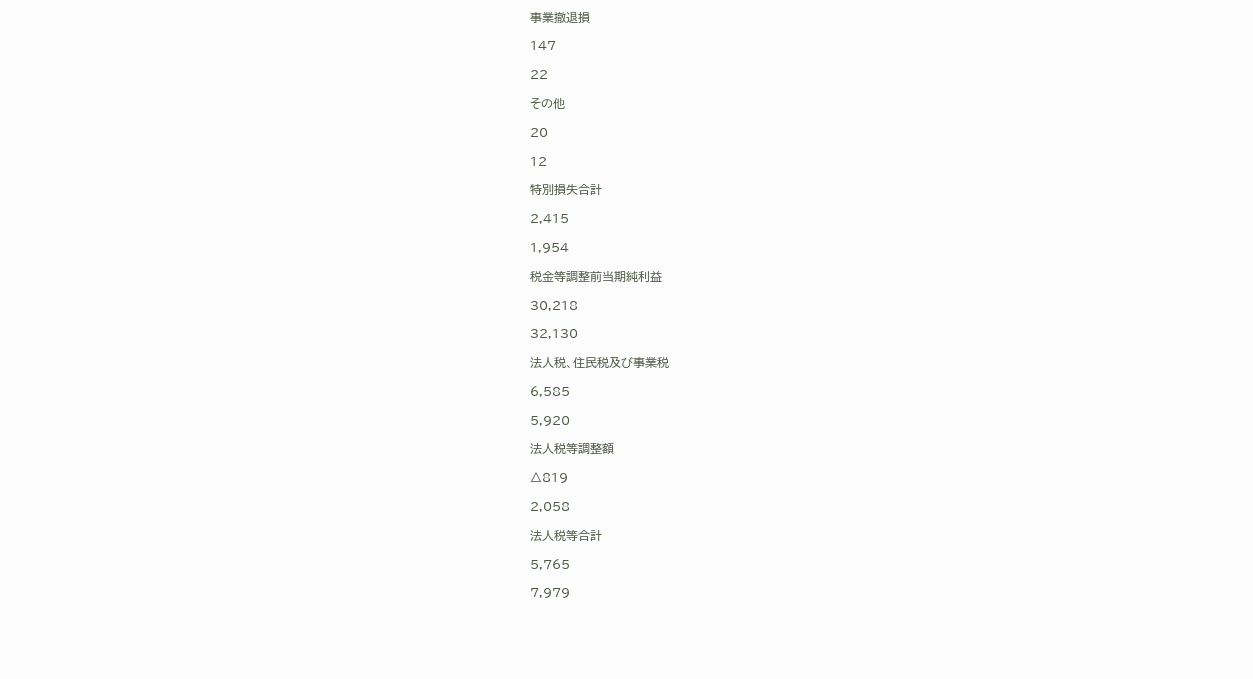事業撤退損

147

22

その他

20

12

特別損失合計

2,415

1,954

税金等調整前当期純利益

30,218

32,130

法人税、住民税及び事業税

6,585

5,920

法人税等調整額

△819

2,058

法人税等合計

5,765

7,979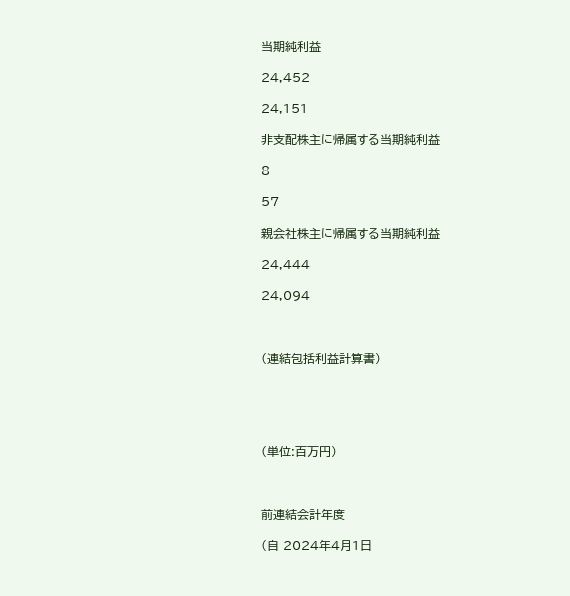当期純利益

24,452

24,151

非支配株主に帰属する当期純利益

8

57

親会社株主に帰属する当期純利益

24,444

24,094



(連結包括利益計算書)





(単位:百万円)



前連結会計年度

(自 2024年4月1日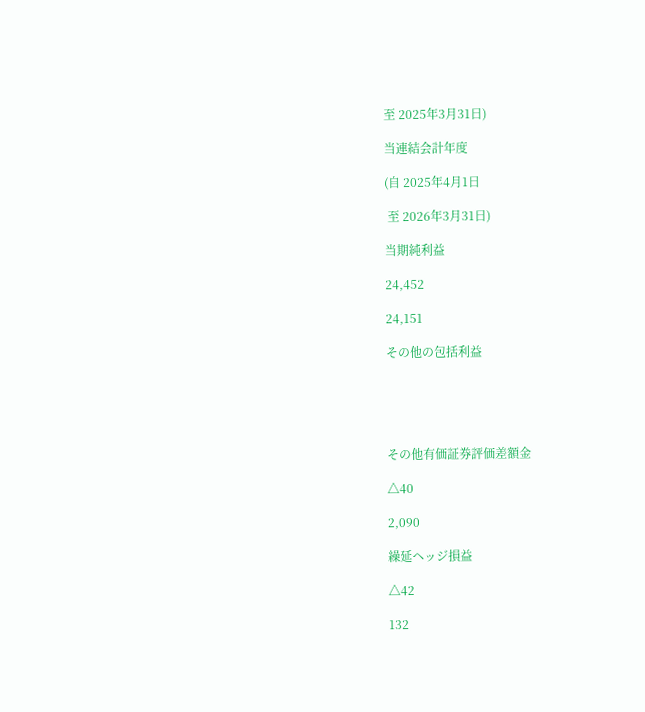至 2025年3月31日)

当連結会計年度

(自 2025年4月1日

 至 2026年3月31日)

当期純利益

24,452

24,151

その他の包括利益





その他有価証券評価差額金

△40

2,090

繰延ヘッジ損益

△42

132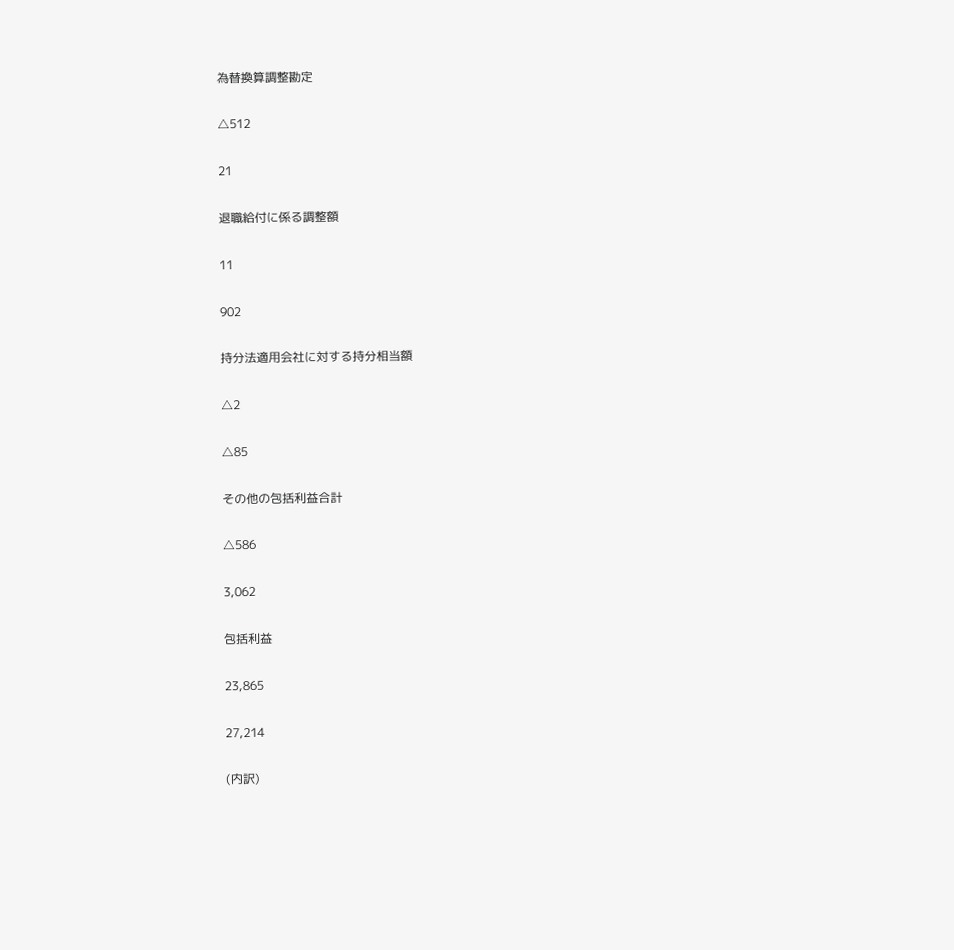為替換算調整勘定

△512

21

退職給付に係る調整額

11

902

持分法適用会社に対する持分相当額

△2

△85

その他の包括利益合計

△586

3,062

包括利益

23,865

27,214

(内訳)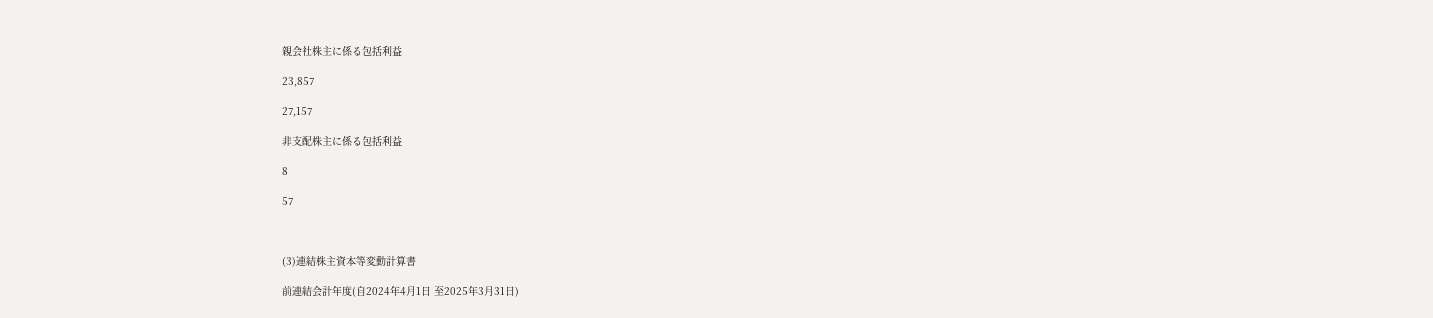親会社株主に係る包括利益

23,857

27,157

非支配株主に係る包括利益

8

57



(3)連結株主資本等変動計算書

前連結会計年度(自2024年4月1日 至2025年3月31日)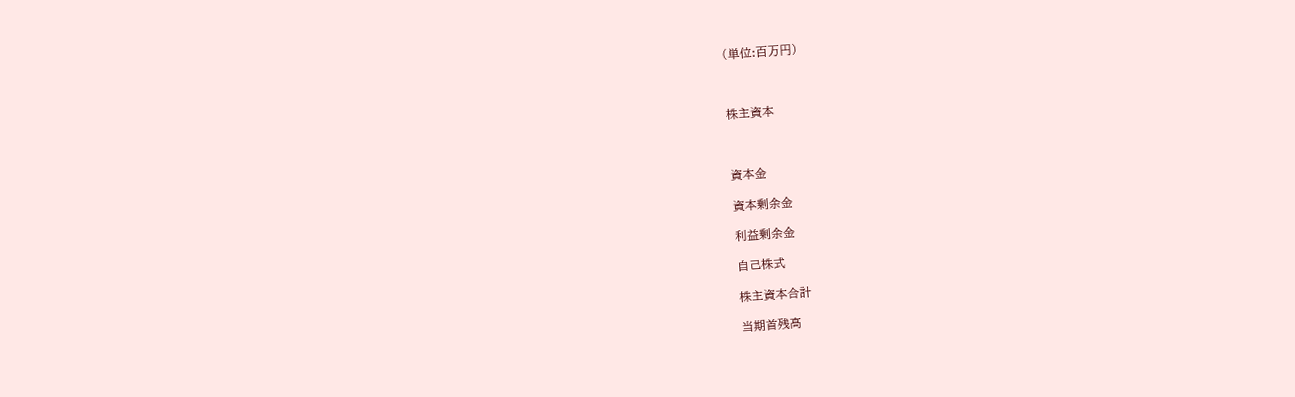(単位:百万円)



株主資本



資本金

資本剰余金

利益剰余金

自己株式

株主資本合計

当期首残高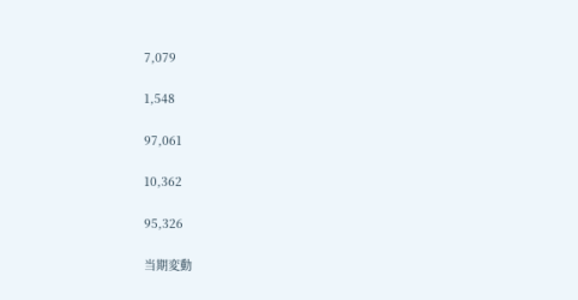7,079

1,548

97,061

10,362

95,326

当期変動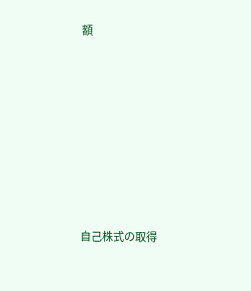額











自己株式の取得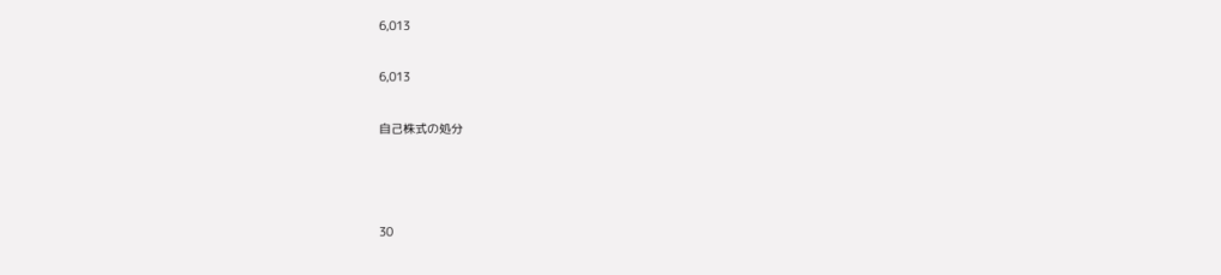6,013

6,013

自己株式の処分



30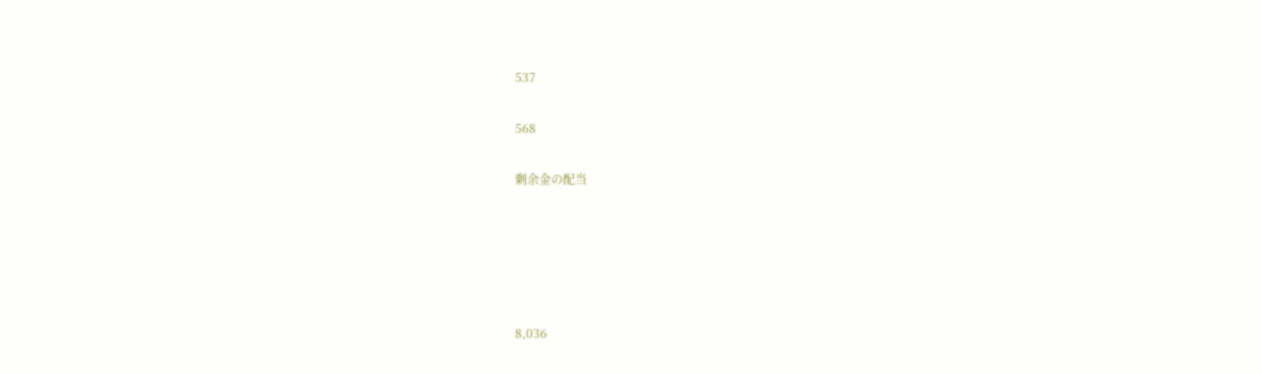537

568

剰余金の配当





8,036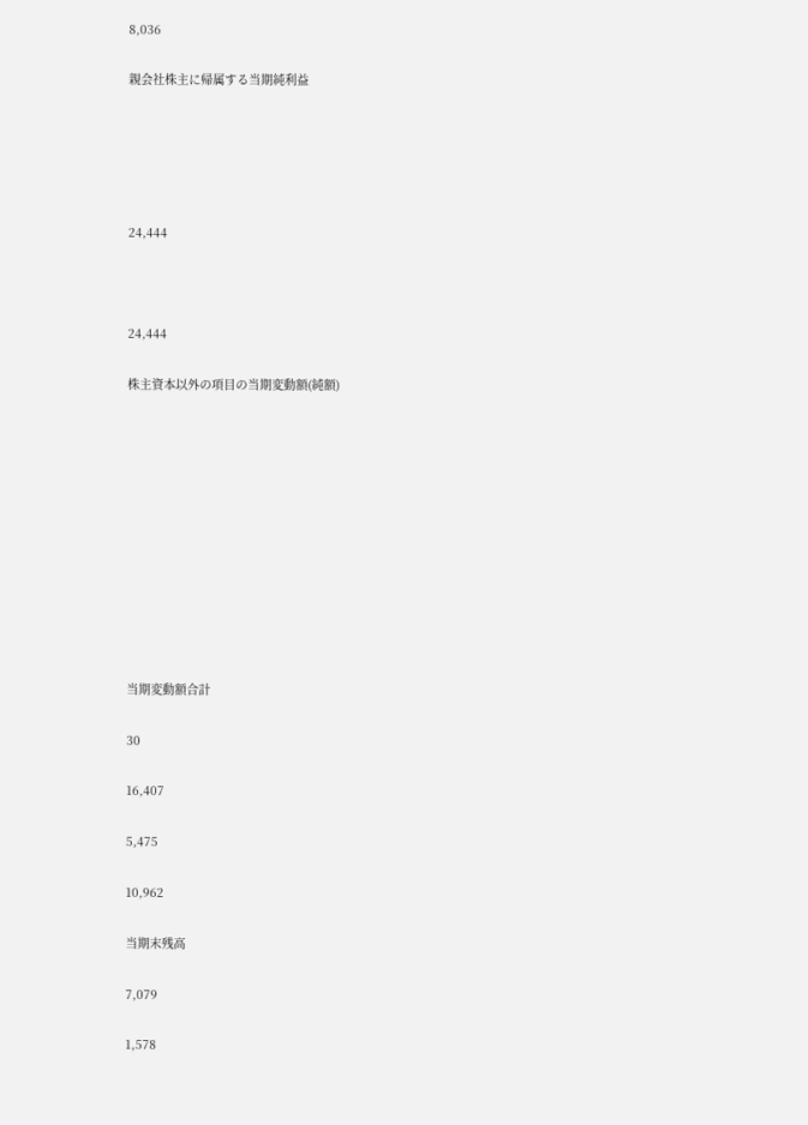8,036

親会社株主に帰属する当期純利益





24,444



24,444

株主資本以外の項目の当期変動額(純額)











当期変動額合計

30

16,407

5,475

10,962

当期末残高

7,079

1,578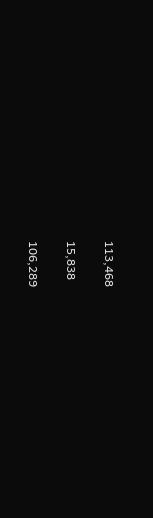113,468

15,838

106,289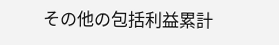その他の包括利益累計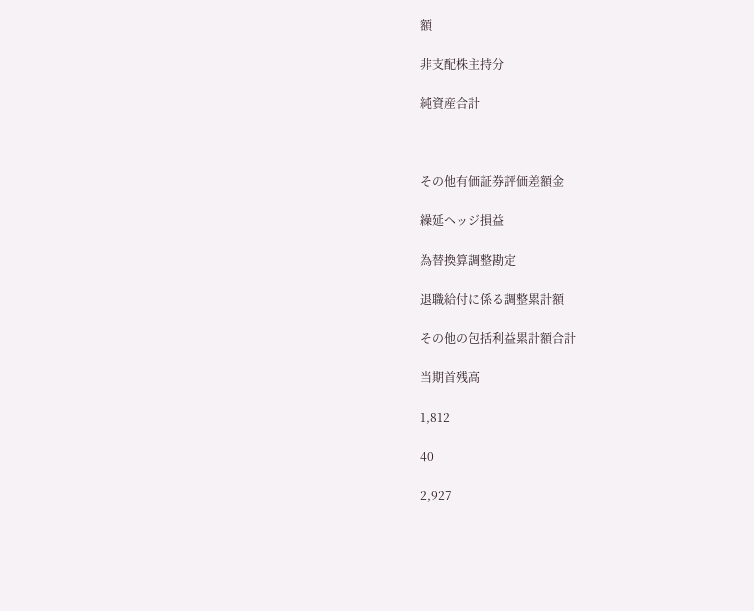額

非支配株主持分

純資産合計



その他有価証券評価差額金

繰延ヘッジ損益

為替換算調整勘定

退職給付に係る調整累計額

その他の包括利益累計額合計

当期首残高

1,812

40

2,927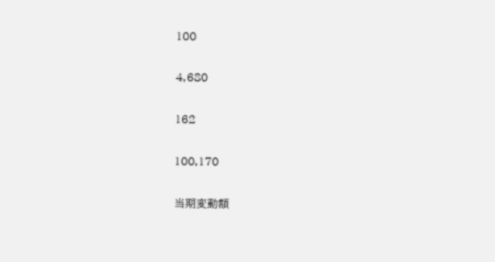100

4,680

162

100,170

当期変動額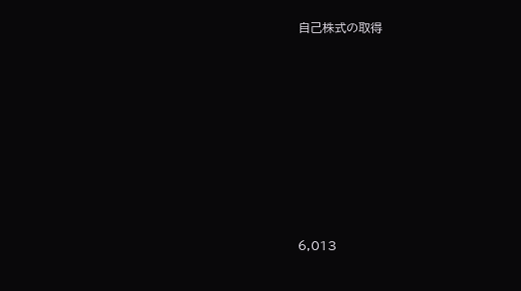自己株式の取得













6,013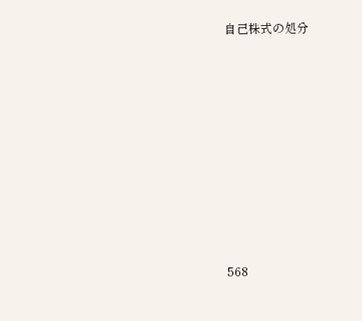自己株式の処分













568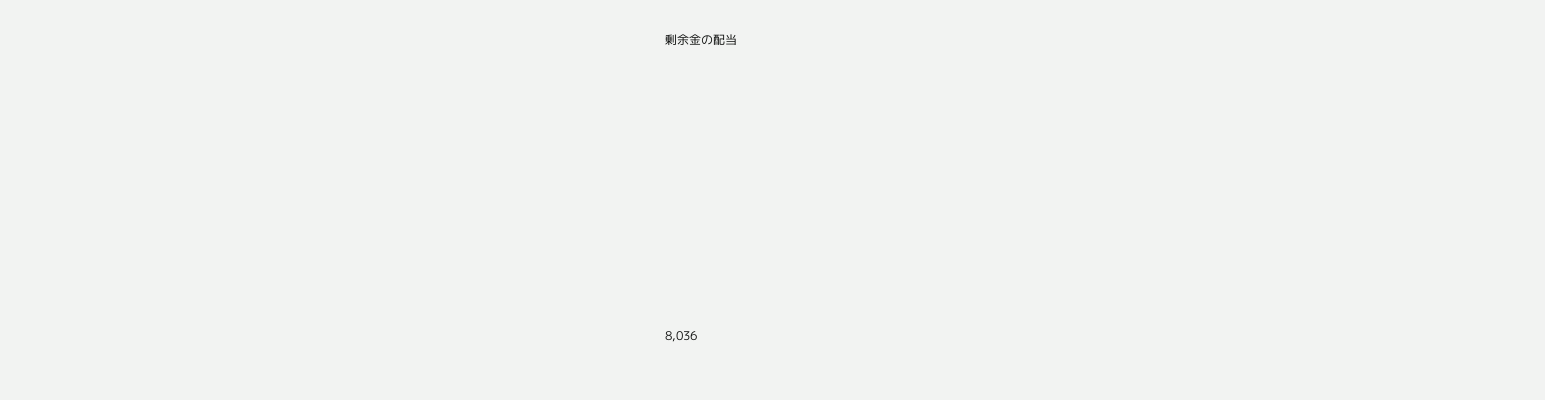剰余金の配当













8,036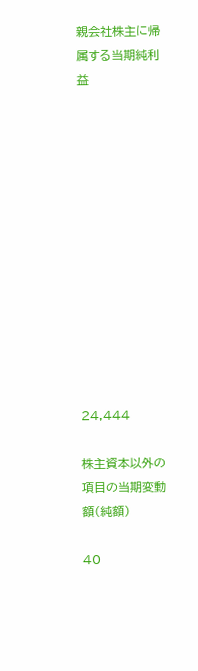親会社株主に帰属する当期純利益













24,444

株主資本以外の項目の当期変動額(純額)

40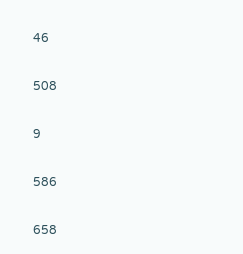46

508

9

586

658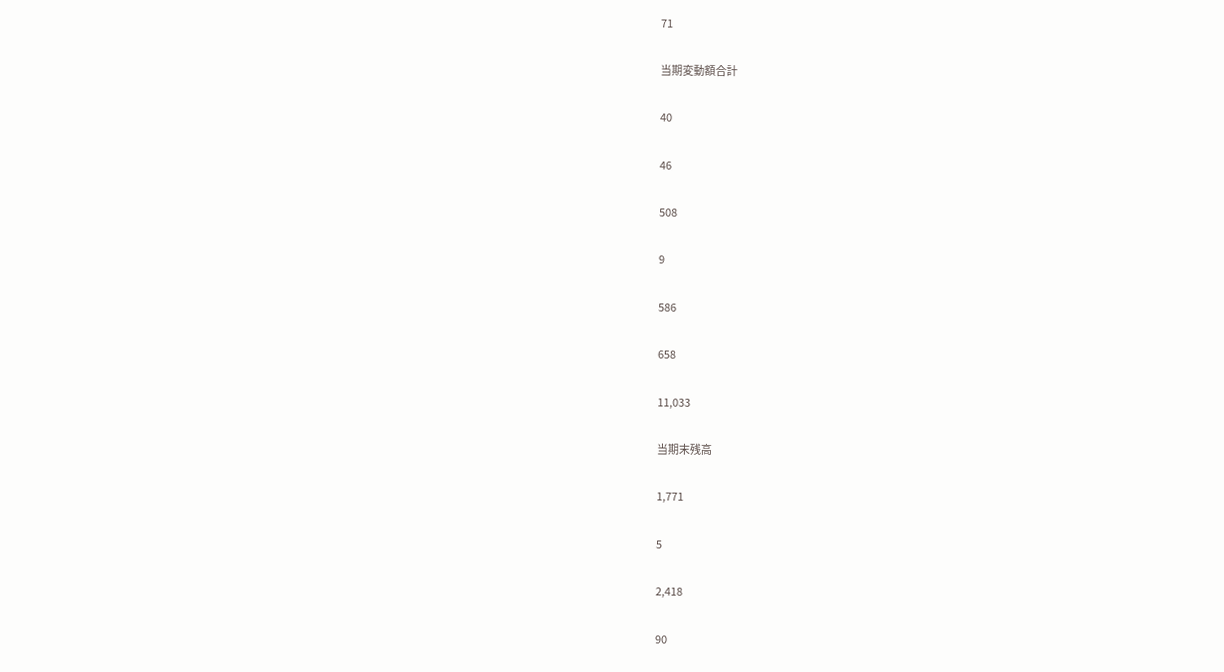71

当期変動額合計

40

46

508

9

586

658

11,033

当期末残高

1,771

5

2,418

90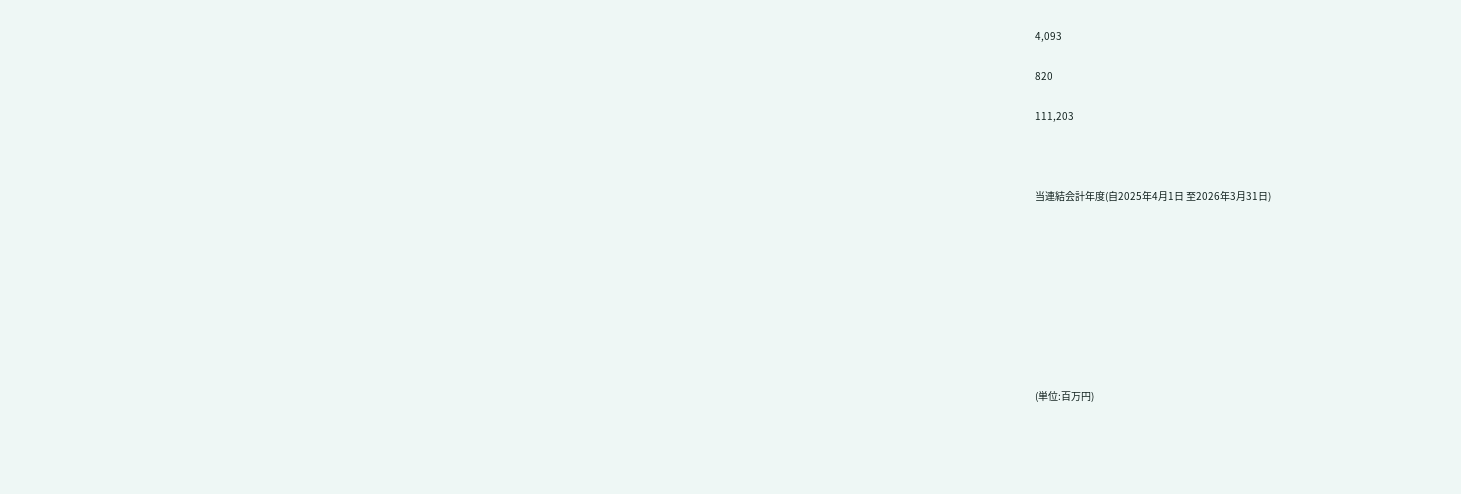4,093

820

111,203



当連結会計年度(自2025年4月1日 至2026年3月31日)









(単位:百万円)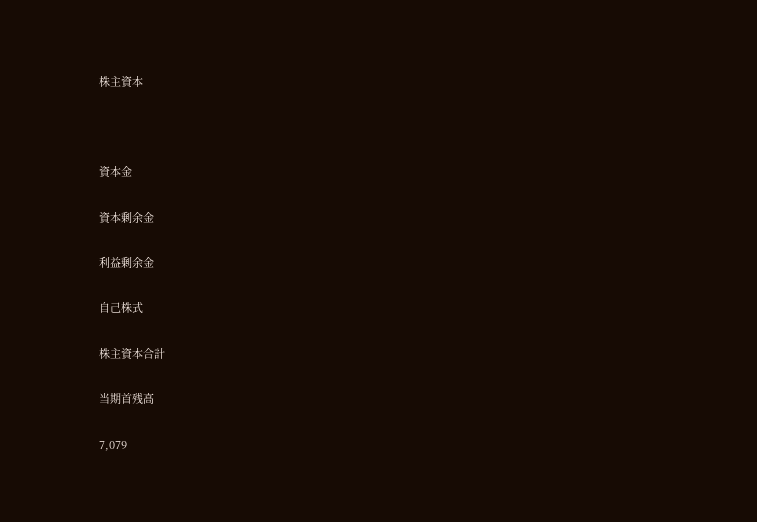株主資本



資本金

資本剰余金

利益剰余金

自己株式

株主資本合計

当期首残高

7,079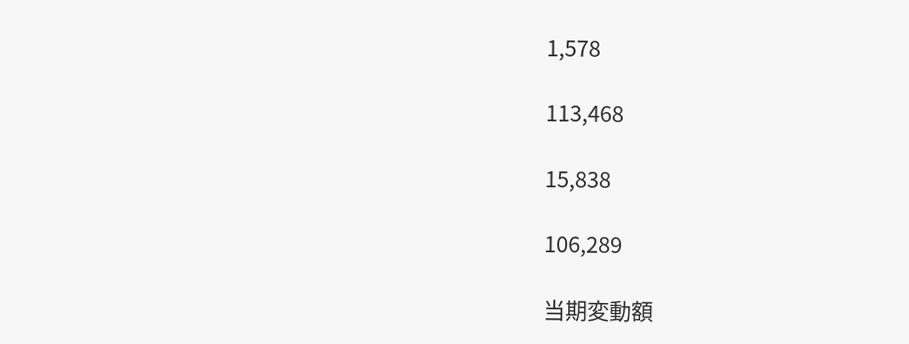1,578

113,468

15,838

106,289

当期変動額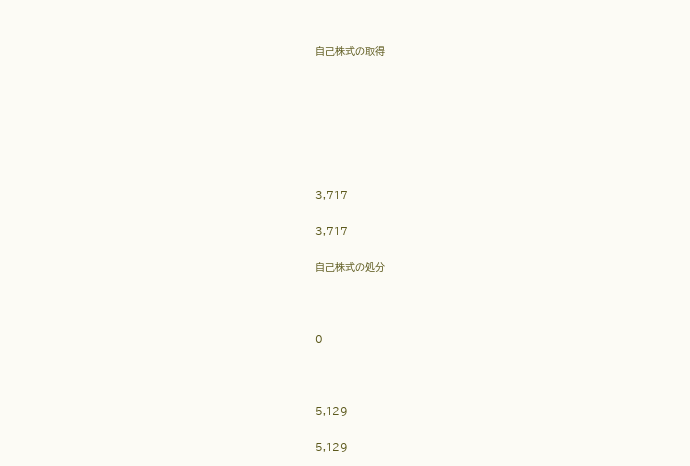自己株式の取得







3,717

3,717

自己株式の処分



0



5,129

5,129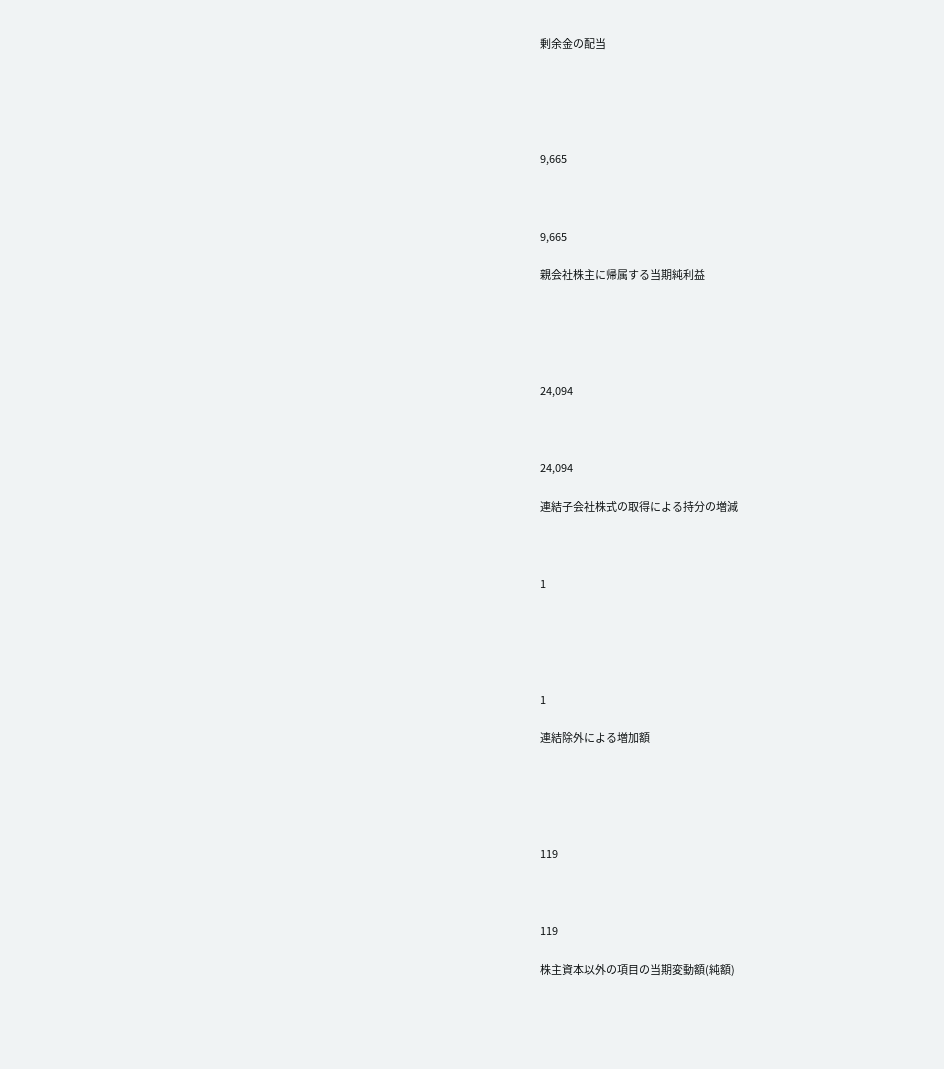剰余金の配当





9,665



9,665

親会社株主に帰属する当期純利益





24,094



24,094

連結子会社株式の取得による持分の増減



1





1

連結除外による増加額





119



119

株主資本以外の項目の当期変動額(純額)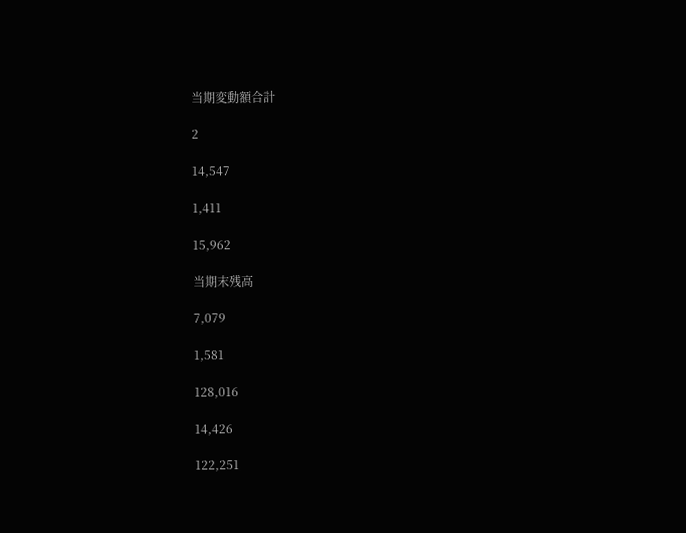当期変動額合計

2

14,547

1,411

15,962

当期末残高

7,079

1,581

128,016

14,426

122,251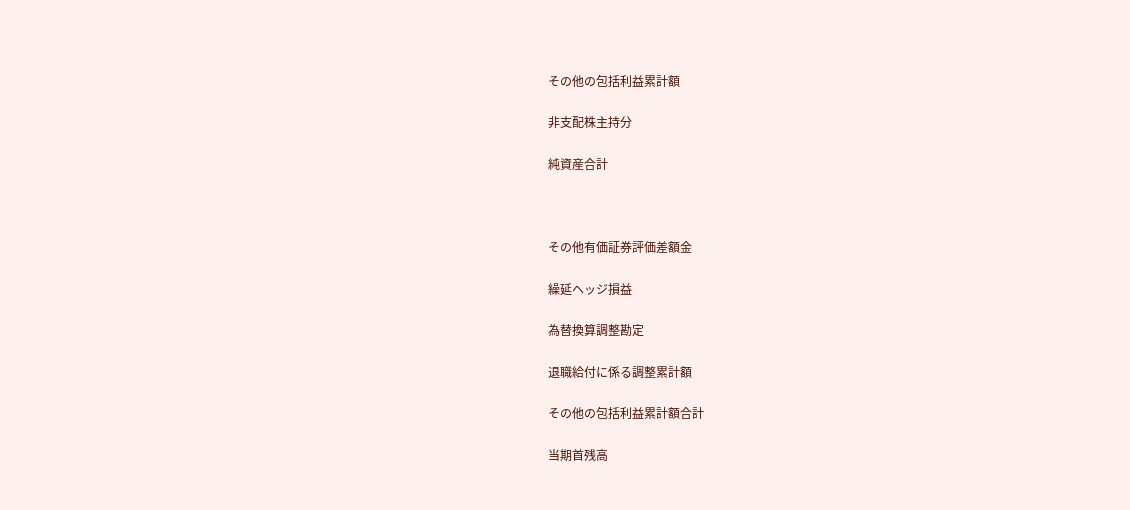その他の包括利益累計額

非支配株主持分

純資産合計



その他有価証券評価差額金

繰延ヘッジ損益

為替換算調整勘定

退職給付に係る調整累計額

その他の包括利益累計額合計

当期首残高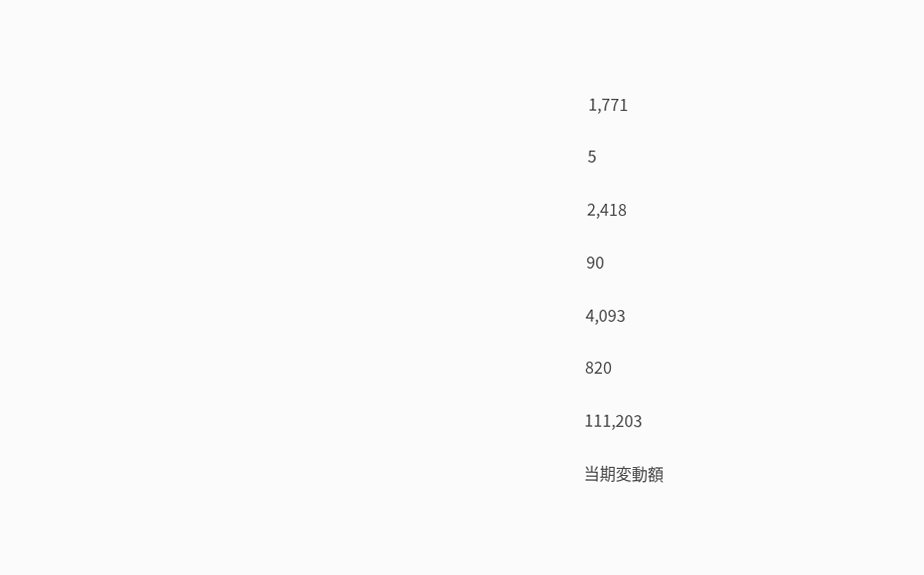1,771

5

2,418

90

4,093

820

111,203

当期変動額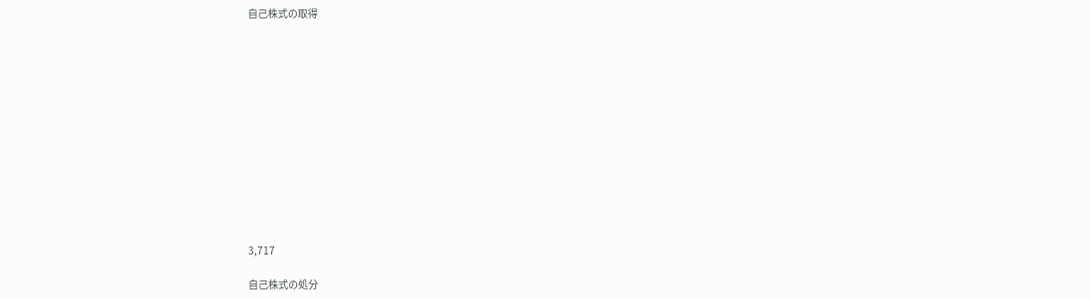自己株式の取得













3,717

自己株式の処分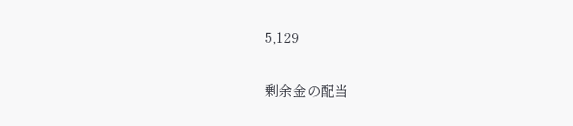5,129

剰余金の配当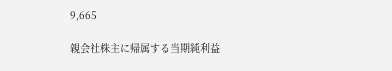9,665

親会社株主に帰属する当期純利益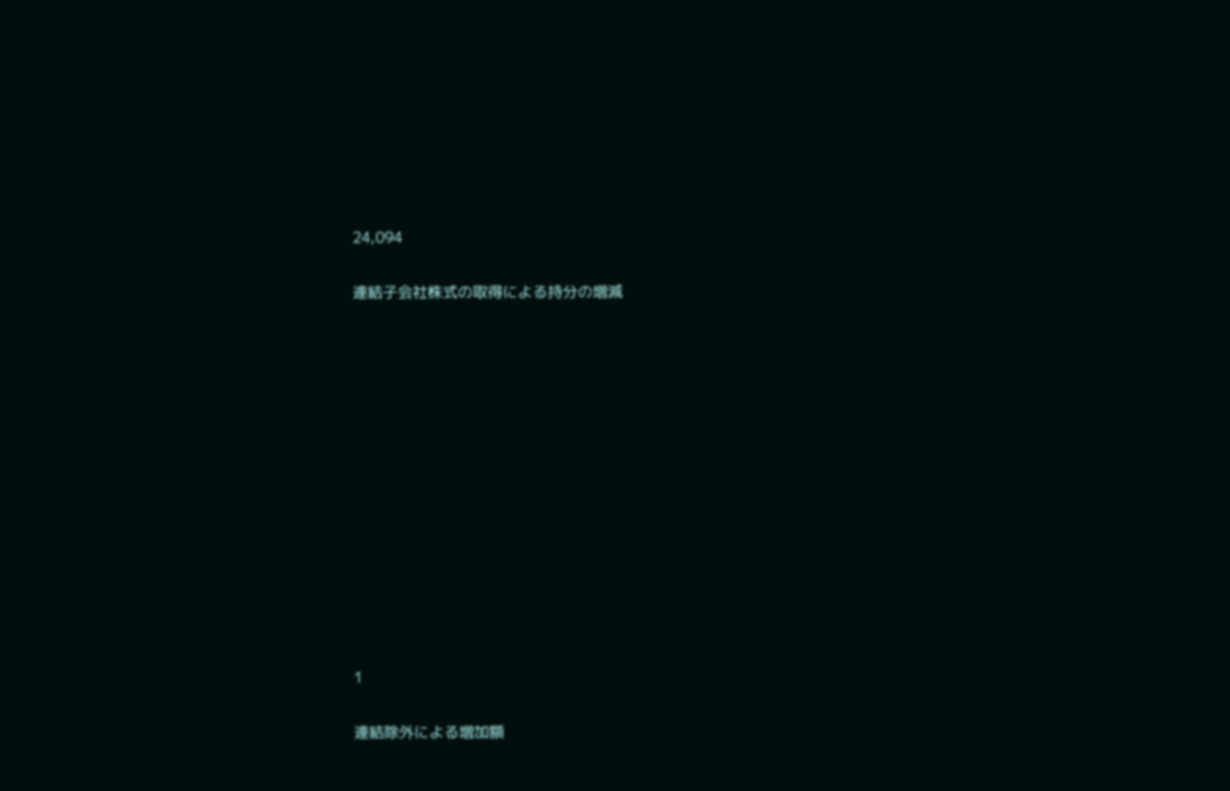24,094

連結子会社株式の取得による持分の増減













1

連結除外による増加額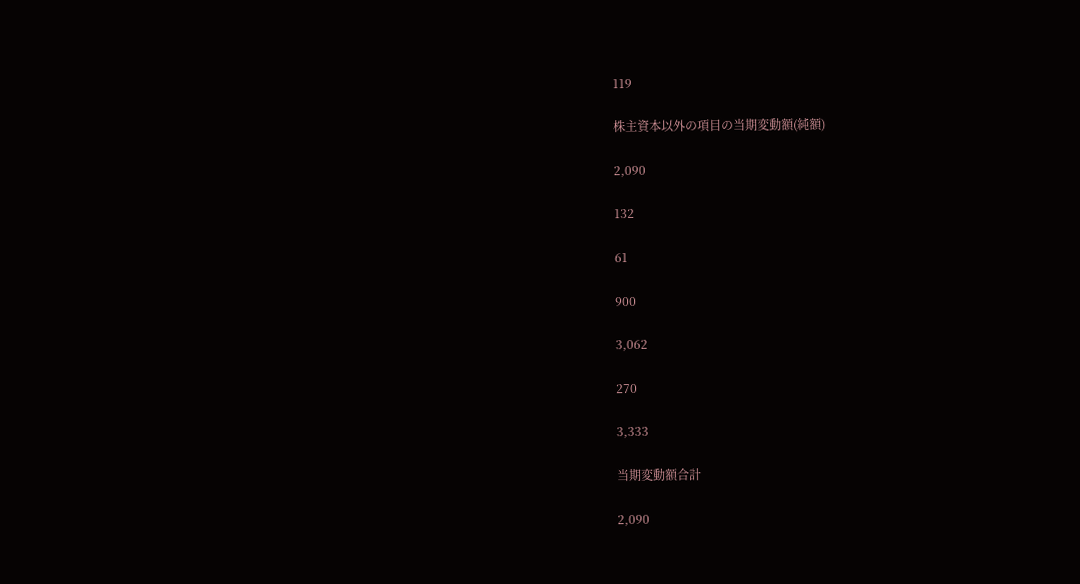119

株主資本以外の項目の当期変動額(純額)

2,090

132

61

900

3,062

270

3,333

当期変動額合計

2,090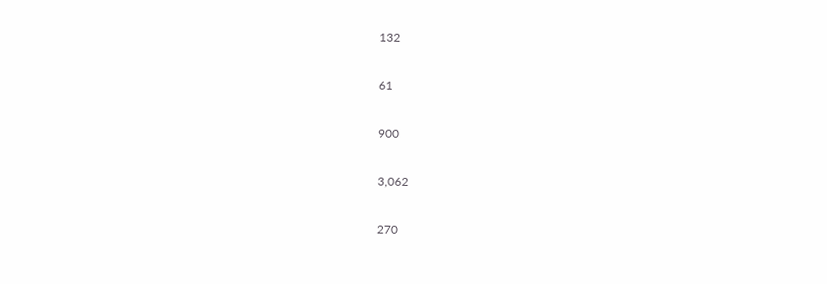132

61

900

3,062

270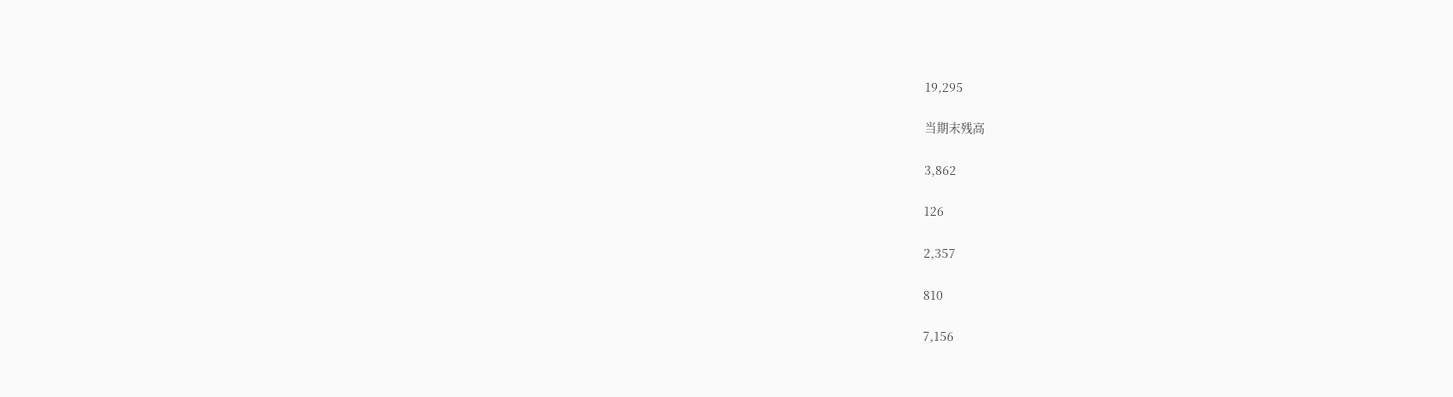19,295

当期末残高

3,862

126

2,357

810

7,156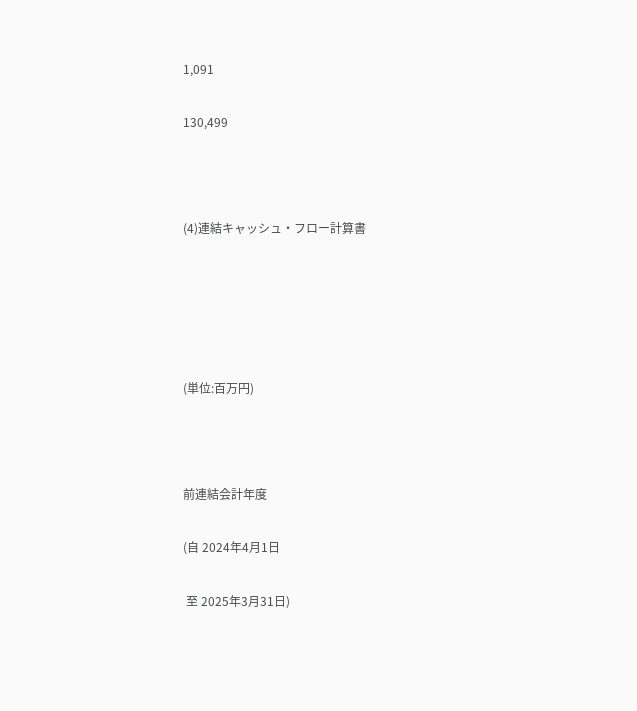1,091

130,499



(4)連結キャッシュ・フロー計算書





(単位:百万円)



前連結会計年度

(自 2024年4月1日

 至 2025年3月31日)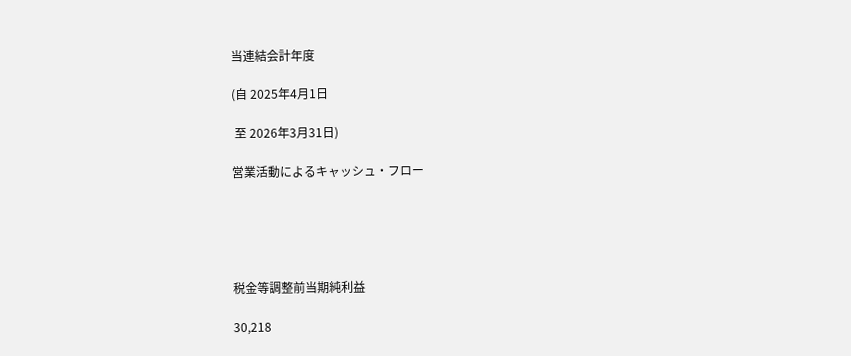当連結会計年度

(自 2025年4月1日

 至 2026年3月31日)

営業活動によるキャッシュ・フロー





税金等調整前当期純利益

30,218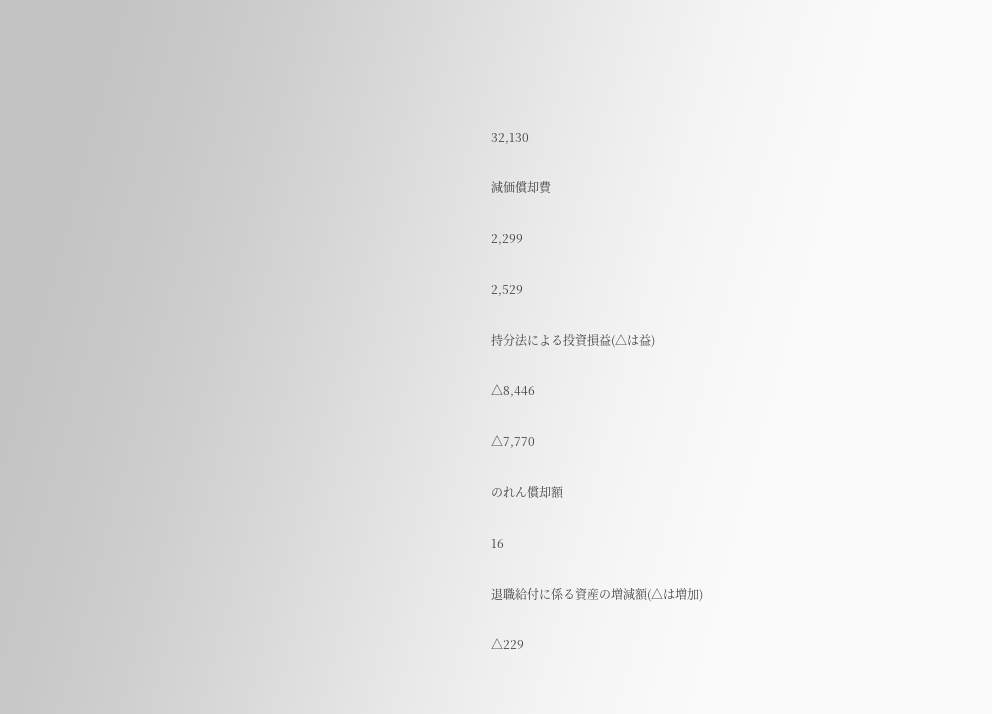32,130

減価償却費

2,299

2,529

持分法による投資損益(△は益)

△8,446

△7,770

のれん償却額

16

退職給付に係る資産の増減額(△は増加)

△229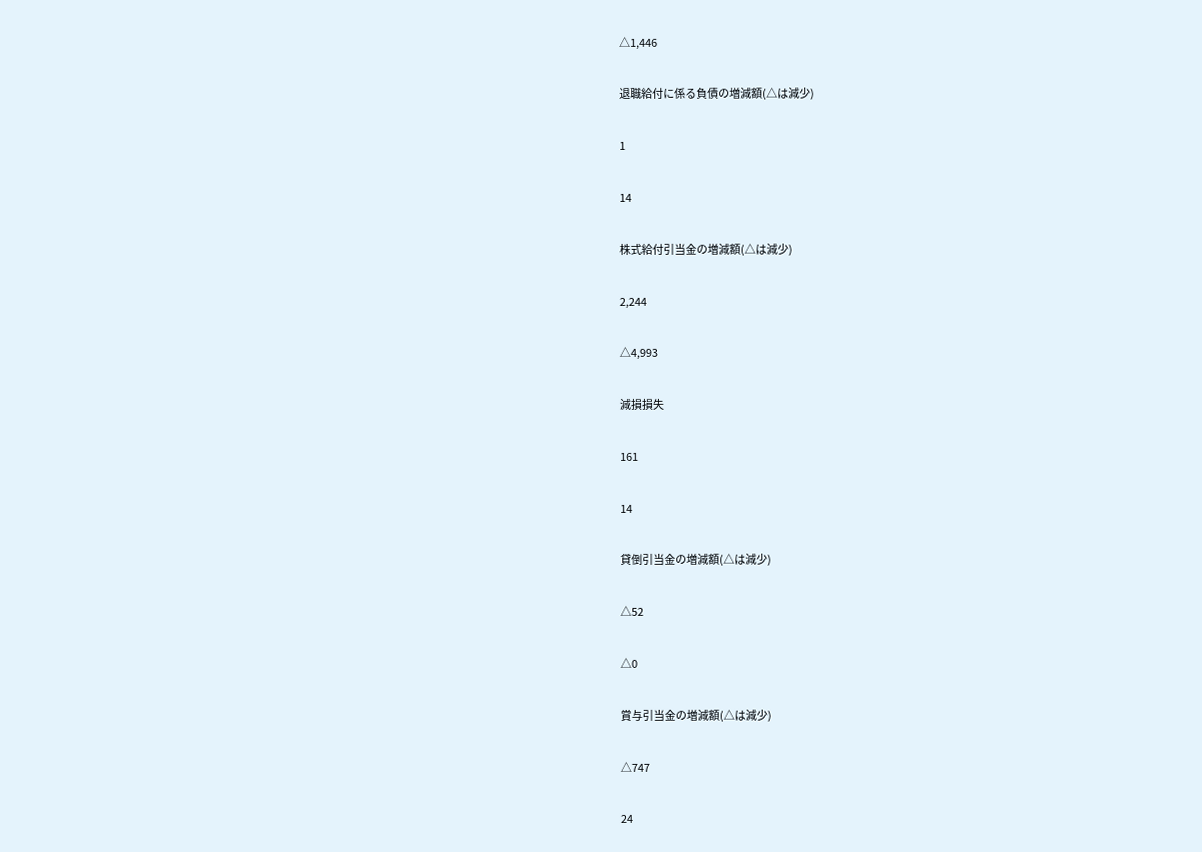△1,446

退職給付に係る負債の増減額(△は減少)

1

14

株式給付引当金の増減額(△は減少)

2,244

△4,993

減損損失

161

14

貸倒引当金の増減額(△は減少)

△52

△0

賞与引当金の増減額(△は減少)

△747

24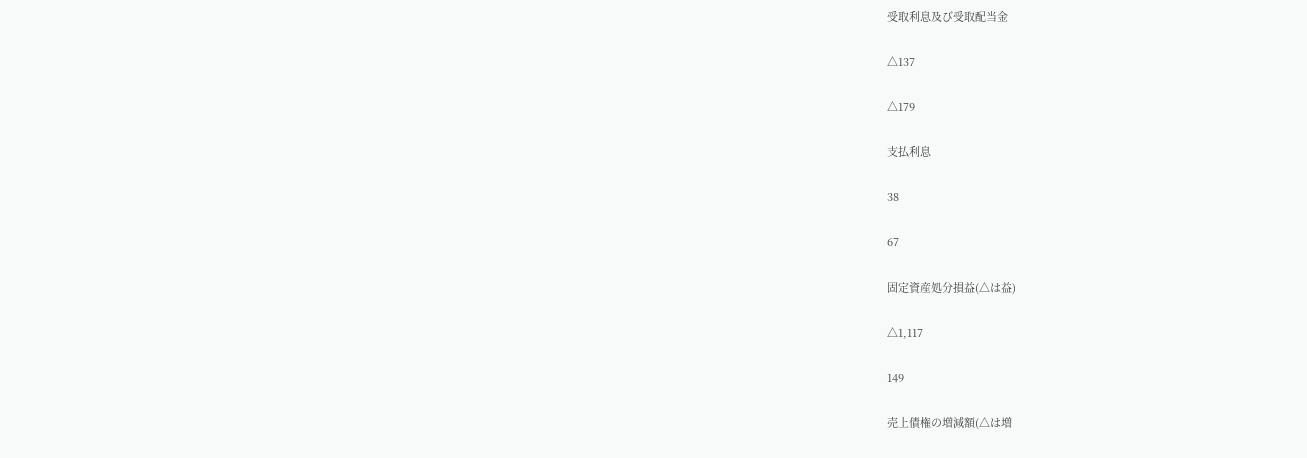受取利息及び受取配当金

△137

△179

支払利息

38

67

固定資産処分損益(△は益)

△1,117

149

売上債権の増減額(△は増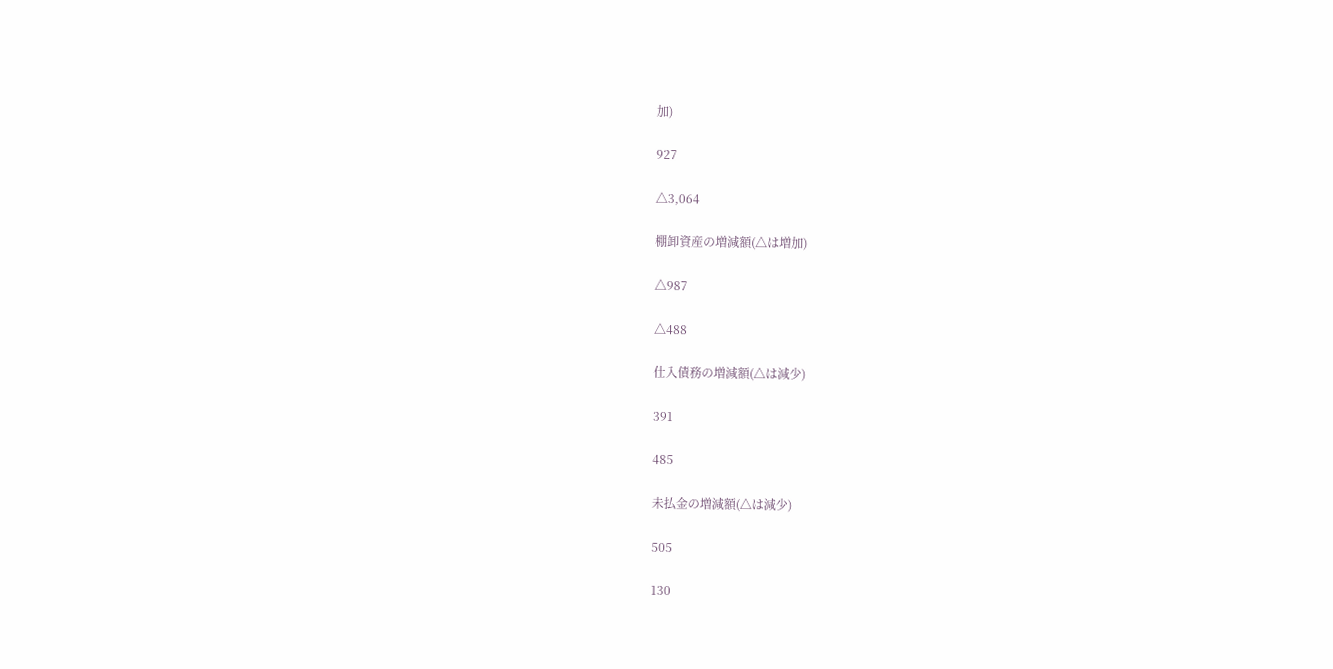加)

927

△3,064

棚卸資産の増減額(△は増加)

△987

△488

仕入債務の増減額(△は減少)

391

485

未払金の増減額(△は減少)

505

130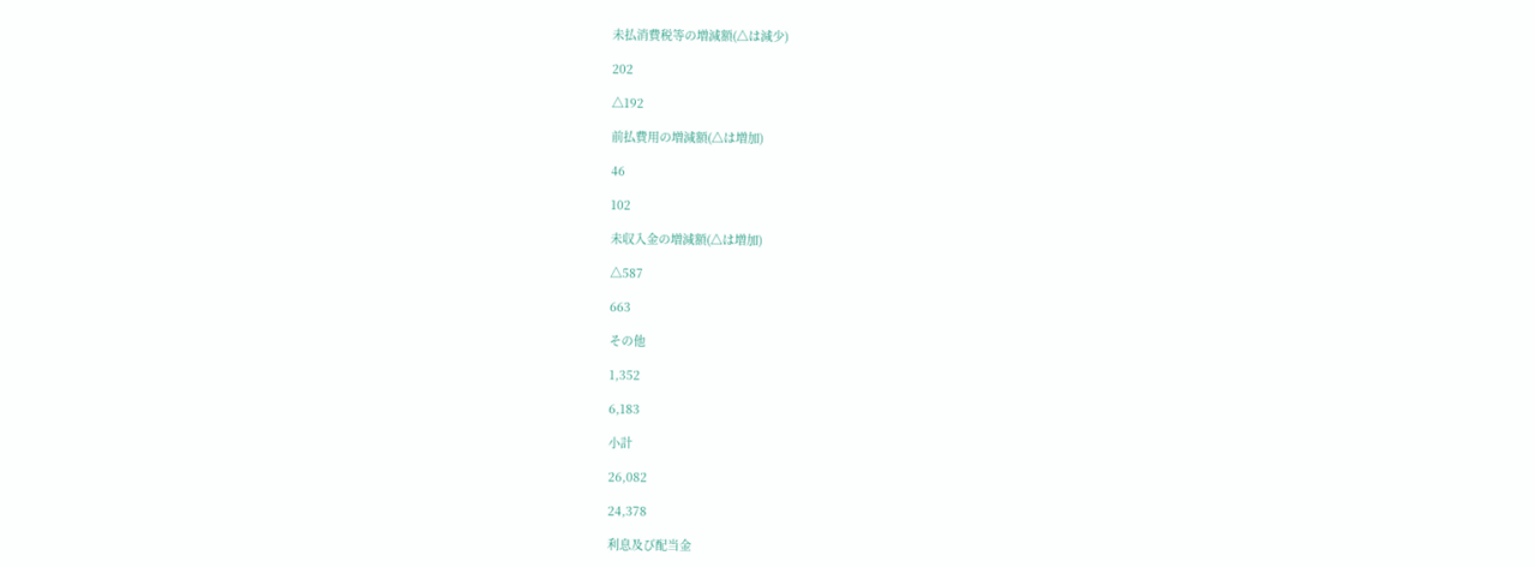未払消費税等の増減額(△は減少)

202

△192

前払費用の増減額(△は増加)

46

102

未収入金の増減額(△は増加)

△587

663

その他

1,352

6,183

小計

26,082

24,378

利息及び配当金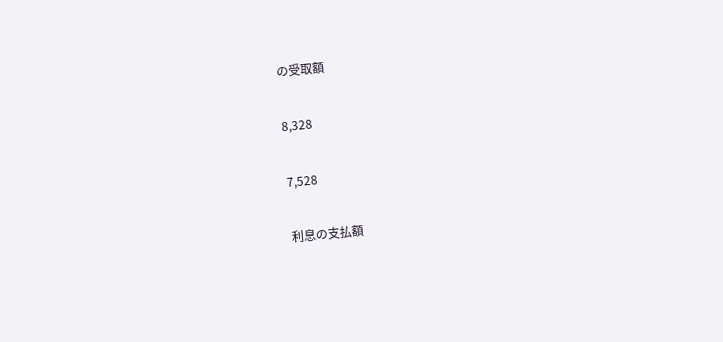の受取額

8,328

7,528

利息の支払額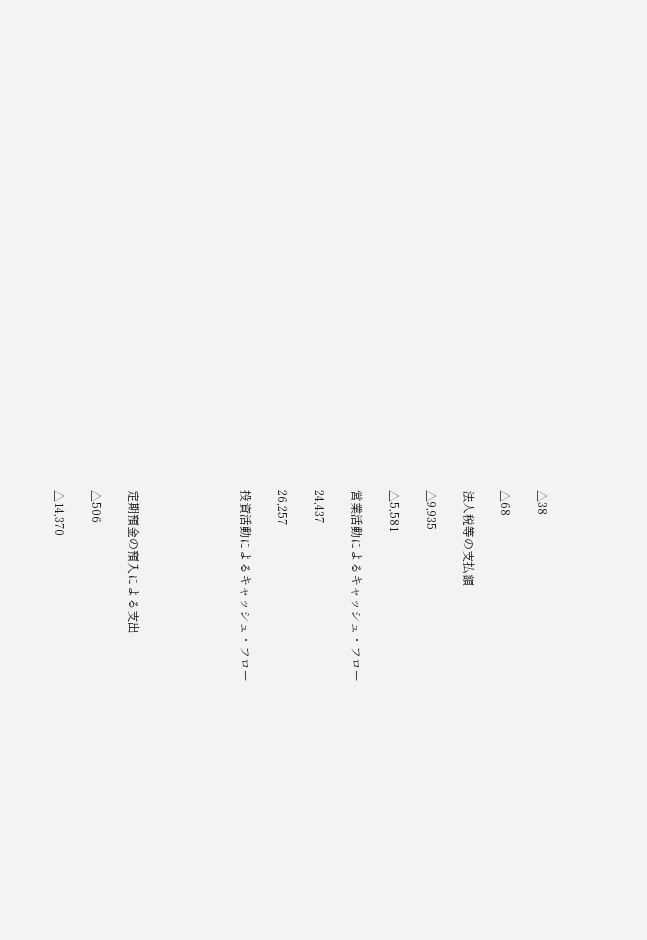△38

△68

法人税等の支払額

△9,935

△5,581

営業活動によるキャッシュ・フロー

24,437

26,257

投資活動によるキャッシュ・フロー





定期預金の預入による支出

△506

△14,370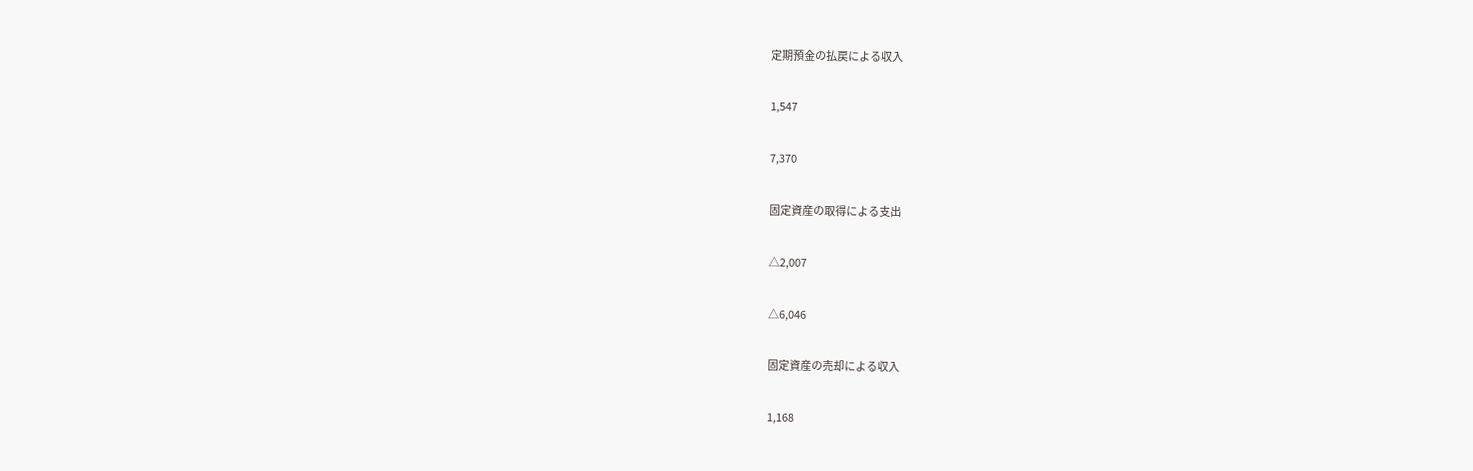定期預金の払戻による収入

1,547

7,370

固定資産の取得による支出

△2,007

△6,046

固定資産の売却による収入

1,168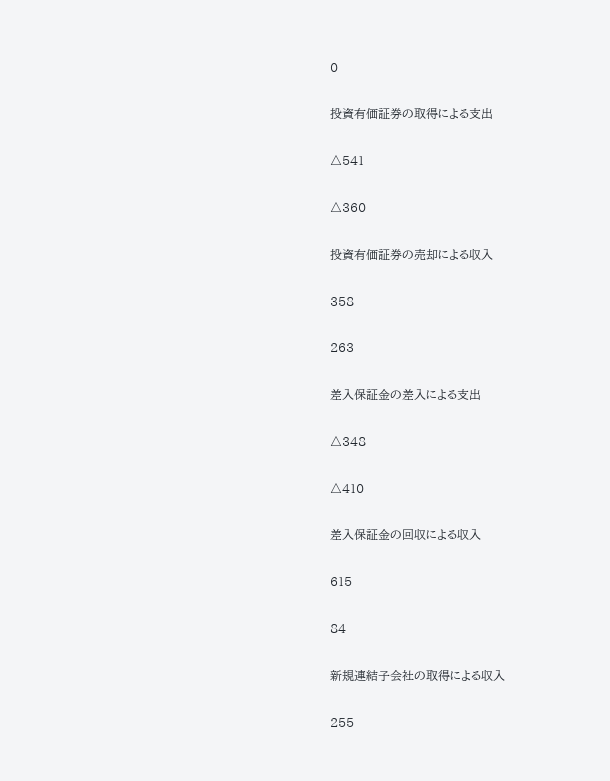0

投資有価証券の取得による支出

△541

△360

投資有価証券の売却による収入

358

263

差入保証金の差入による支出

△348

△410

差入保証金の回収による収入

615

84

新規連結子会社の取得による収入

255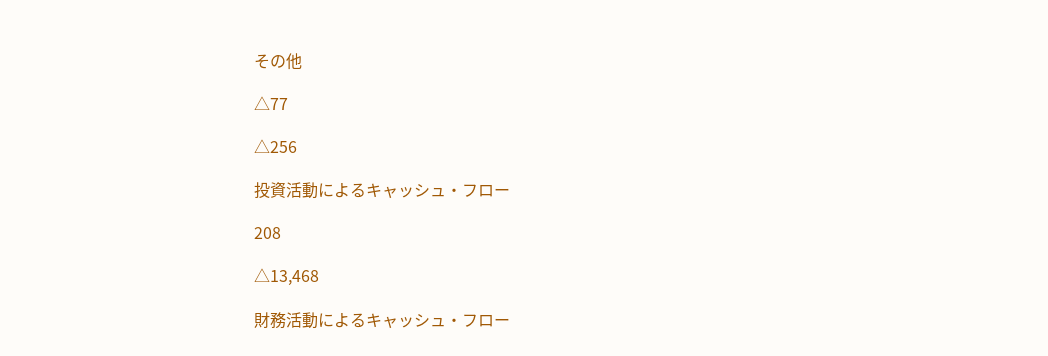その他

△77

△256

投資活動によるキャッシュ・フロー

208

△13,468

財務活動によるキャッシュ・フロー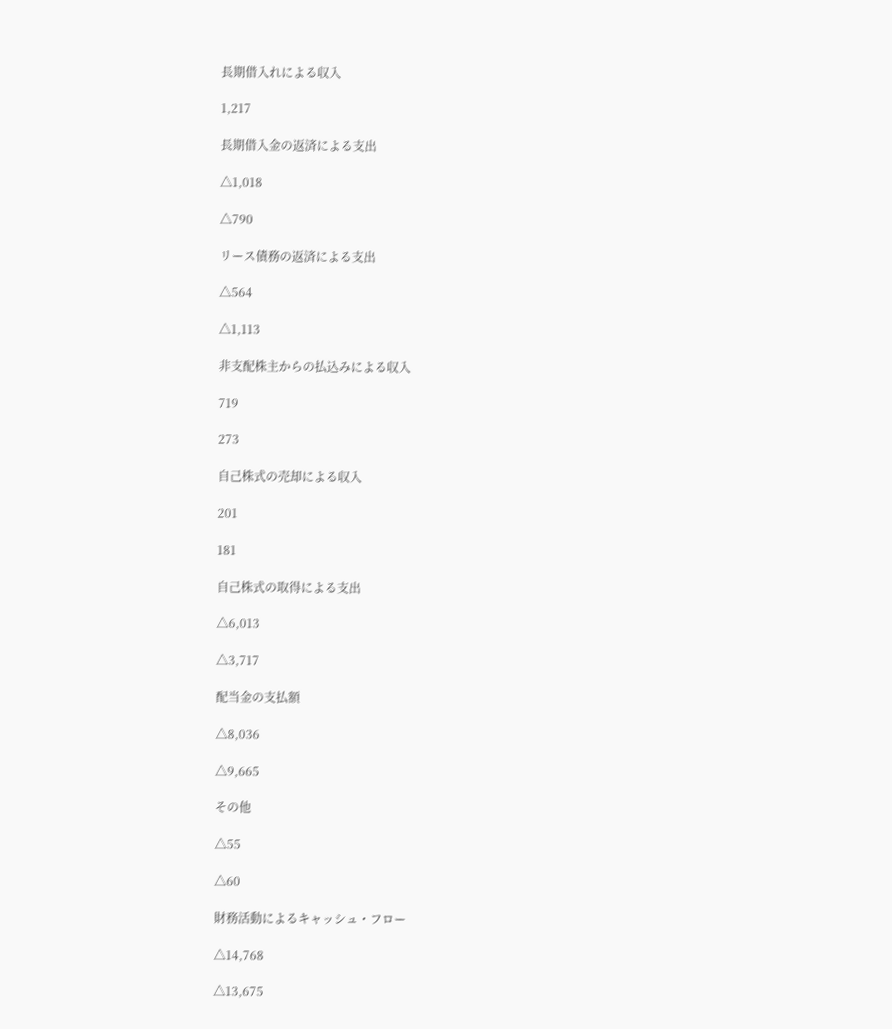長期借入れによる収入

1,217

長期借入金の返済による支出

△1,018

△790

リース債務の返済による支出

△564

△1,113

非支配株主からの払込みによる収入

719

273

自己株式の売却による収入

201

181

自己株式の取得による支出

△6,013

△3,717

配当金の支払額

△8,036

△9,665

その他

△55

△60

財務活動によるキャッシュ・フロー

△14,768

△13,675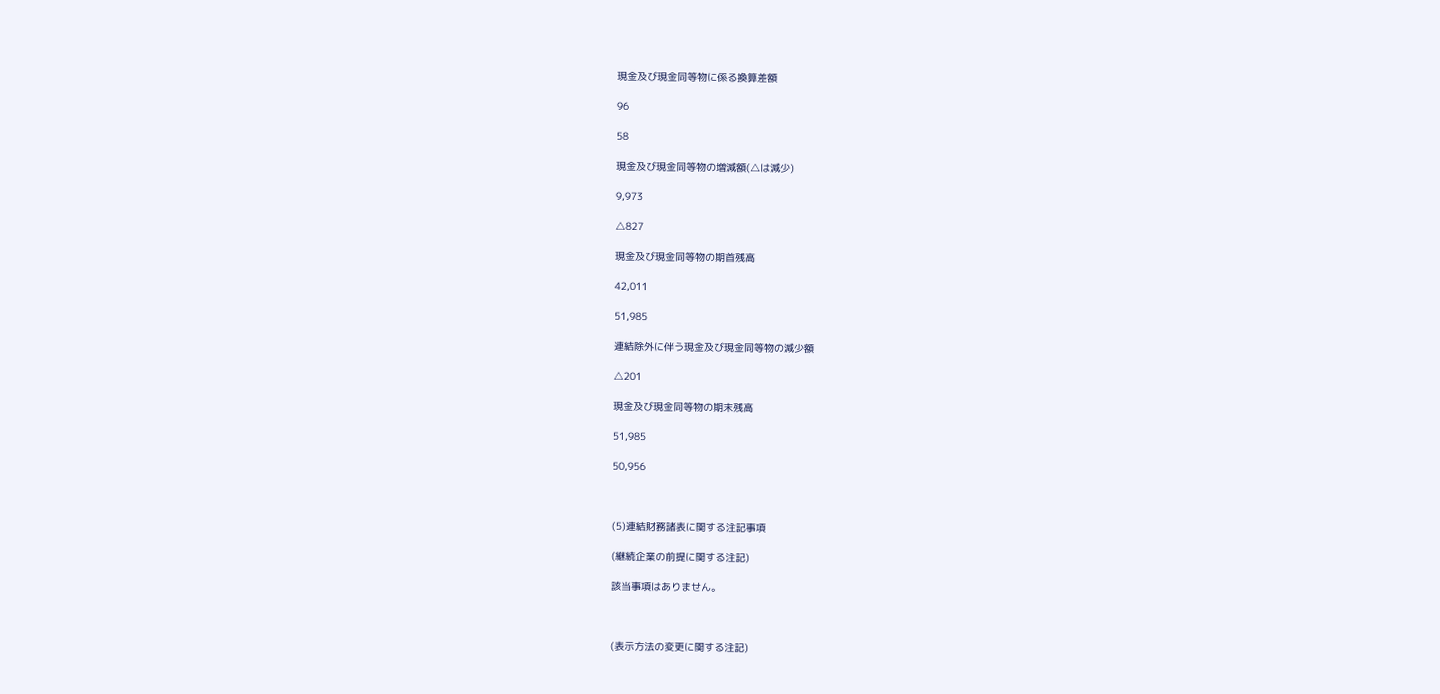現金及び現金同等物に係る換算差額

96

58

現金及び現金同等物の増減額(△は減少)

9,973

△827

現金及び現金同等物の期首残高

42,011

51,985

連結除外に伴う現金及び現金同等物の減少額

△201

現金及び現金同等物の期末残高

51,985

50,956



(5)連結財務諸表に関する注記事項

(継続企業の前提に関する注記)

該当事項はありません。



(表示方法の変更に関する注記)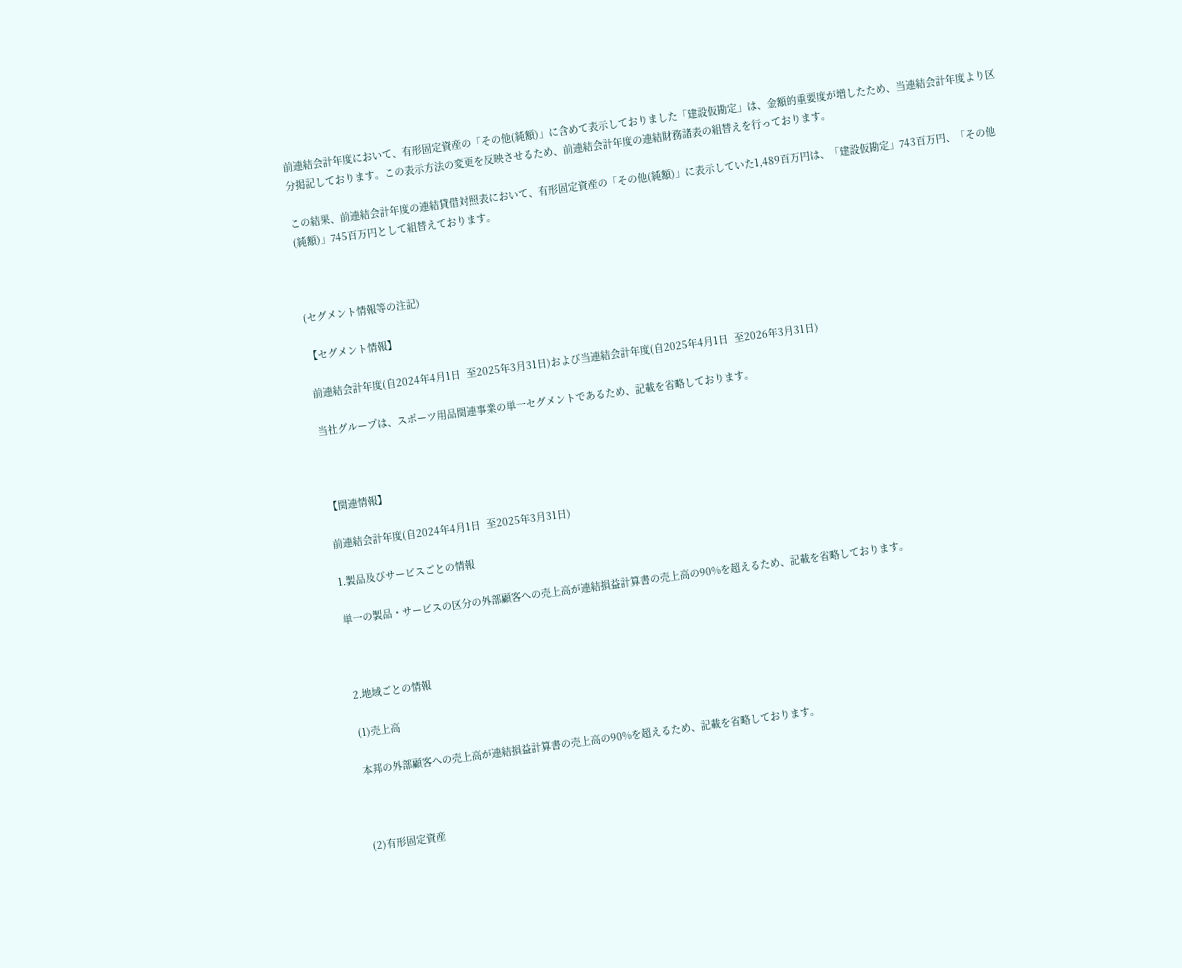前連結会計年度において、有形固定資産の「その他(純額)」に含めて表示しておりました「建設仮勘定」は、金額的重要度が増したため、当連結会計年度より区分掲記しております。この表示方法の変更を反映させるため、前連結会計年度の連結財務諸表の組替えを行っております。

この結果、前連結会計年度の連結貸借対照表において、有形固定資産の「その他(純額)」に表示していた1,489百万円は、「建設仮勘定」743百万円、「その他(純額)」745百万円として組替えております。



(セグメント情報等の注記)

【セグメント情報】

前連結会計年度(自2024年4月1日  至2025年3月31日)および当連結会計年度(自2025年4月1日  至2026年3月31日)

当社グループは、スポーツ用品関連事業の単一セグメントであるため、記載を省略しております。



【関連情報】

前連結会計年度(自2024年4月1日  至2025年3月31日)

1.製品及びサービスごとの情報

単一の製品・サービスの区分の外部顧客への売上高が連結損益計算書の売上高の90%を超えるため、記載を省略しております。



2.地域ごとの情報

(1)売上高

本邦の外部顧客への売上高が連結損益計算書の売上高の90%を超えるため、記載を省略しております。



(2)有形固定資産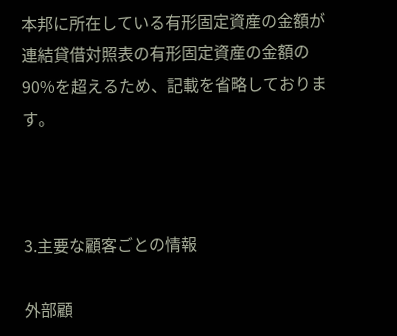本邦に所在している有形固定資産の金額が連結貸借対照表の有形固定資産の金額の90%を超えるため、記載を省略しております。



3.主要な顧客ごとの情報

外部顧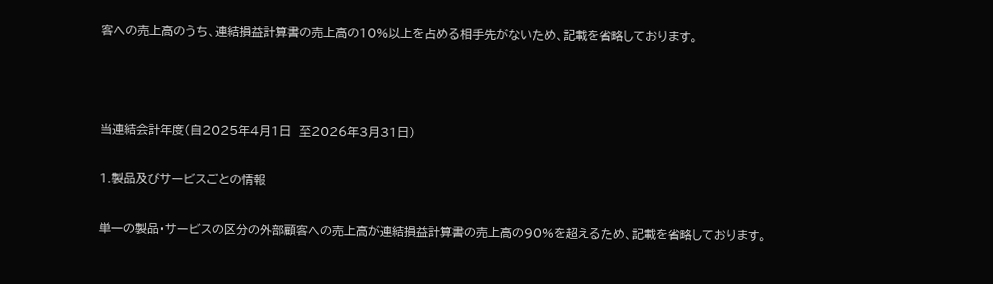客への売上高のうち、連結損益計算書の売上高の10%以上を占める相手先がないため、記載を省略しております。



当連結会計年度(自2025年4月1日  至2026年3月31日)

1.製品及びサービスごとの情報

単一の製品・サービスの区分の外部顧客への売上高が連結損益計算書の売上高の90%を超えるため、記載を省略しております。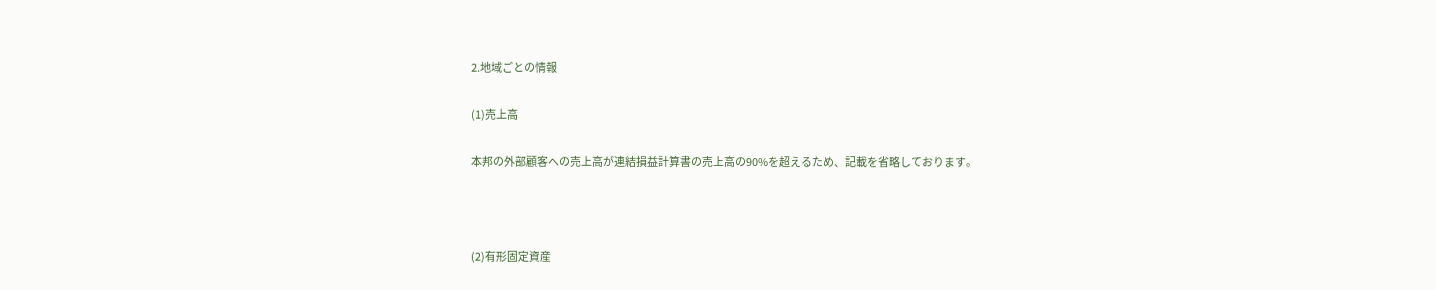2.地域ごとの情報

(1)売上高

本邦の外部顧客への売上高が連結損益計算書の売上高の90%を超えるため、記載を省略しております。



(2)有形固定資産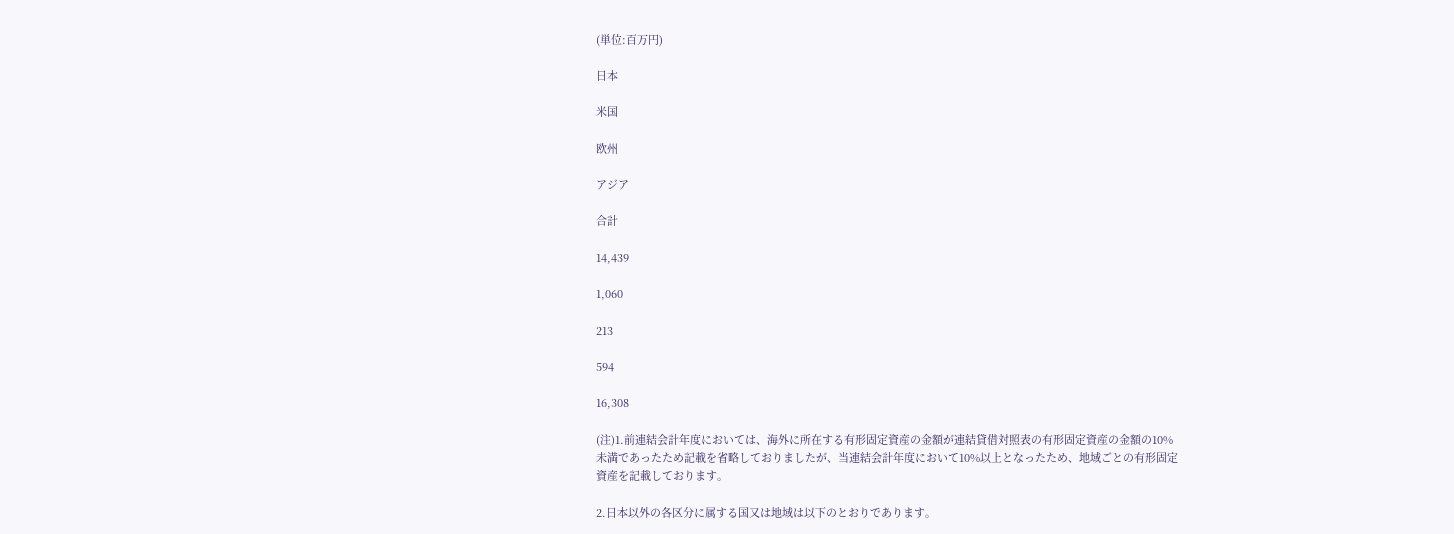(単位:百万円)

日本

米国

欧州

アジア

合計

14,439

1,060

213

594

16,308

(注)1.前連結会計年度においては、海外に所在する有形固定資産の金額が連結貸借対照表の有形固定資産の金額の10%未満であったため記載を省略しておりましたが、当連結会計年度において10%以上となったため、地域ごとの有形固定資産を記載しております。

2.日本以外の各区分に属する国又は地域は以下のとおりであります。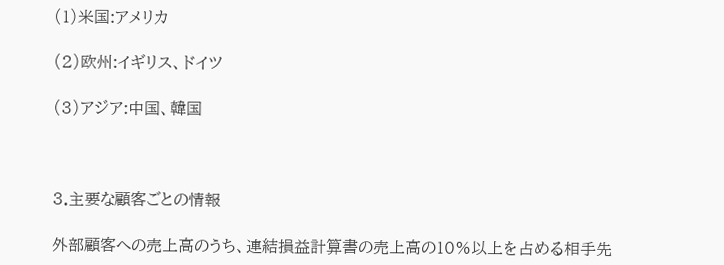(1)米国:アメリカ

(2)欧州:イギリス、ドイツ

(3)アジア:中国、韓国



3.主要な顧客ごとの情報

外部顧客への売上高のうち、連結損益計算書の売上高の10%以上を占める相手先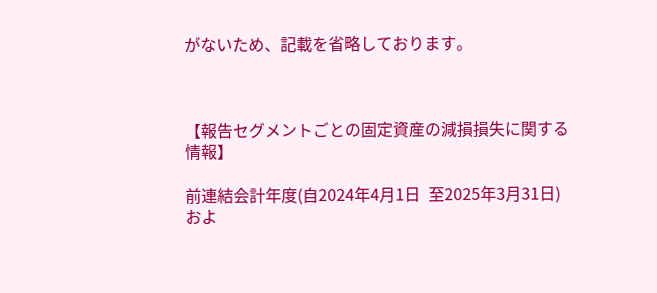がないため、記載を省略しております。



【報告セグメントごとの固定資産の減損損失に関する情報】

前連結会計年度(自2024年4月1日  至2025年3月31日)およ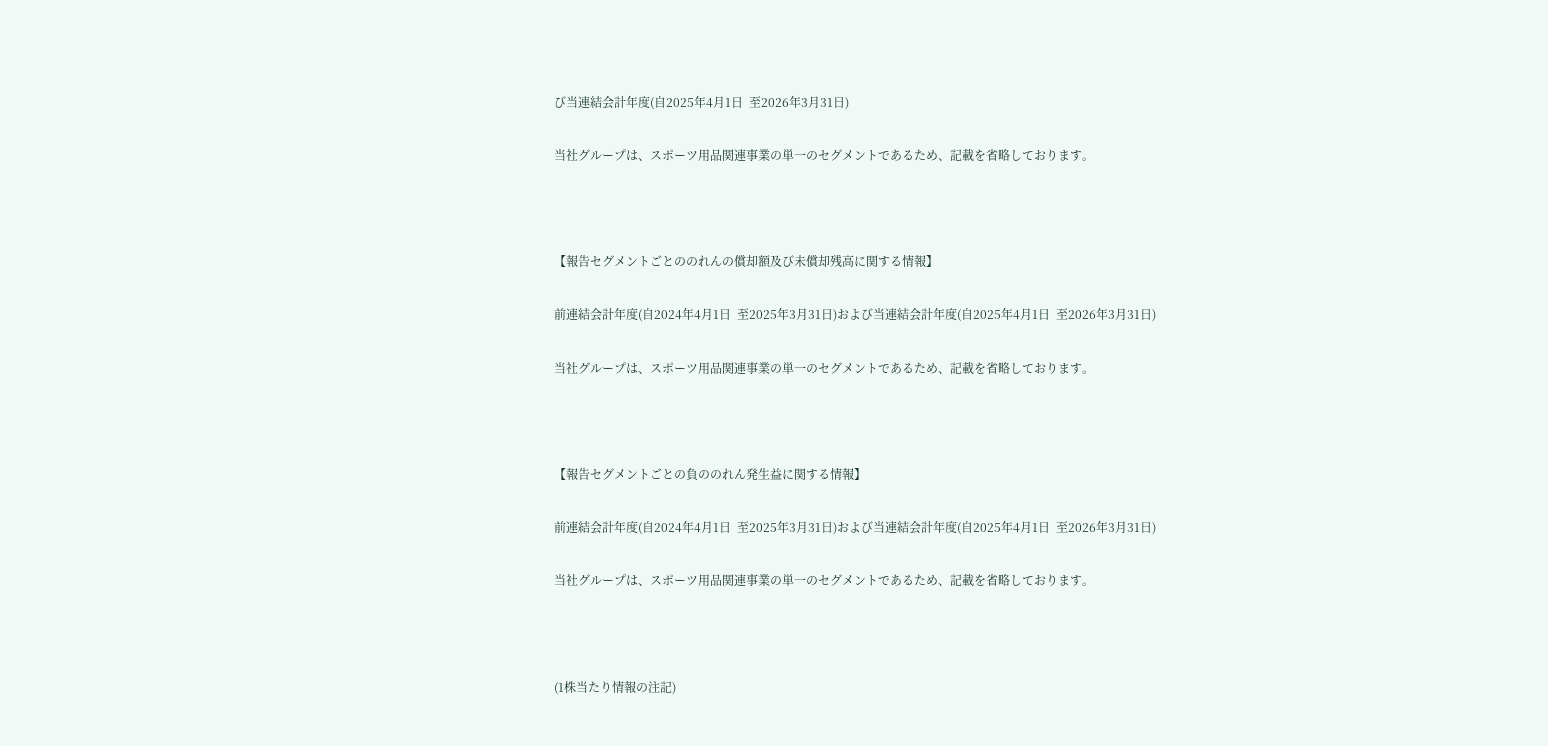び当連結会計年度(自2025年4月1日  至2026年3月31日)

当社グループは、スポーツ用品関連事業の単一のセグメントであるため、記載を省略しております。



【報告セグメントごとののれんの償却額及び未償却残高に関する情報】

前連結会計年度(自2024年4月1日  至2025年3月31日)および当連結会計年度(自2025年4月1日  至2026年3月31日)

当社グループは、スポーツ用品関連事業の単一のセグメントであるため、記載を省略しております。



【報告セグメントごとの負ののれん発生益に関する情報】

前連結会計年度(自2024年4月1日  至2025年3月31日)および当連結会計年度(自2025年4月1日  至2026年3月31日)

当社グループは、スポーツ用品関連事業の単一のセグメントであるため、記載を省略しております。



(1株当たり情報の注記)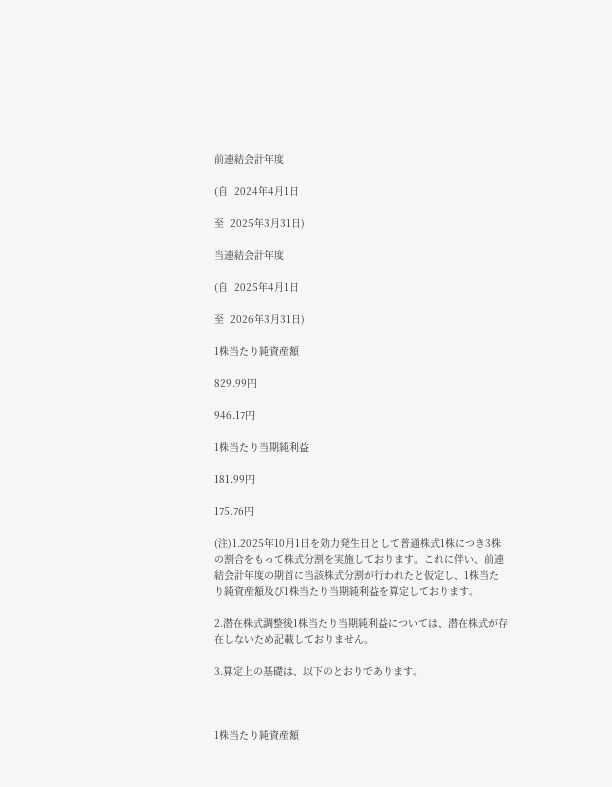前連結会計年度

(自  2024年4月1日

至  2025年3月31日)

当連結会計年度

(自  2025年4月1日

至  2026年3月31日)

1株当たり純資産額

829.99円

946.17円

1株当たり当期純利益

181.99円

175.76円

(注)1.2025年10月1日を効力発生日として普通株式1株につき3株の割合をもって株式分割を実施しております。これに伴い、前連結会計年度の期首に当該株式分割が行われたと仮定し、1株当たり純資産額及び1株当たり当期純利益を算定しております。

2.潜在株式調整後1株当たり当期純利益については、潜在株式が存在しないため記載しておりません。

3.算定上の基礎は、以下のとおりであります。



1株当たり純資産額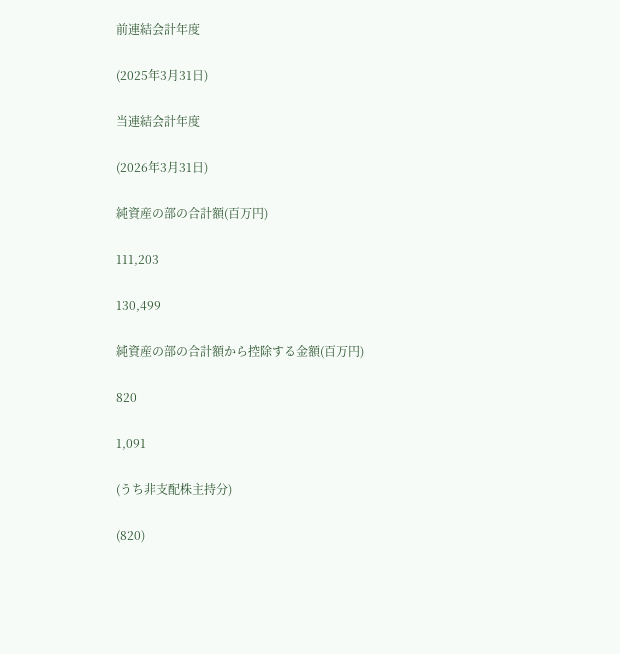前連結会計年度

(2025年3月31日)

当連結会計年度

(2026年3月31日)

純資産の部の合計額(百万円)

111,203

130,499

純資産の部の合計額から控除する金額(百万円)

820

1,091

(うち非支配株主持分)

(820)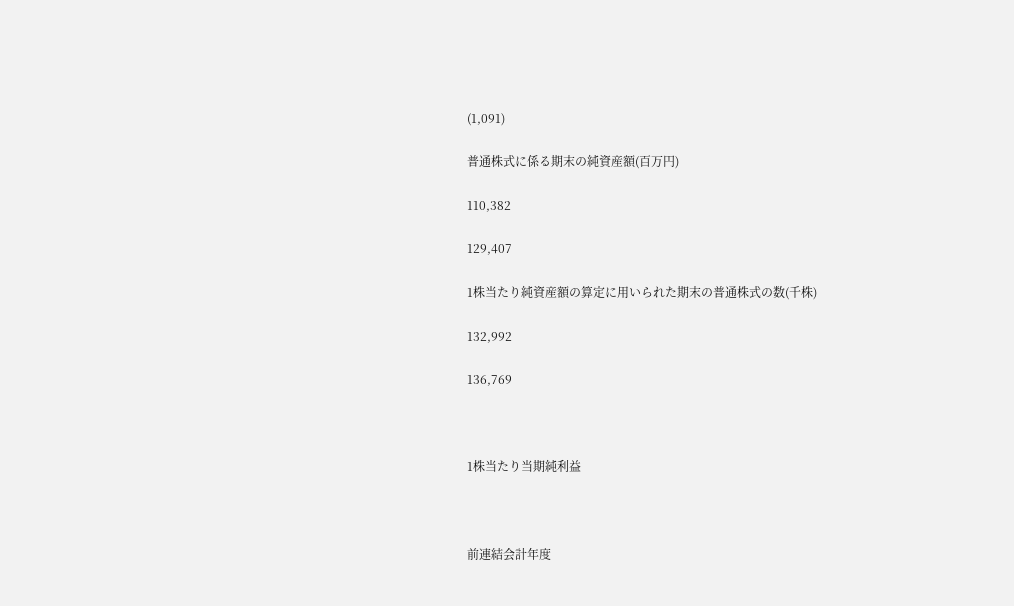(1,091)

普通株式に係る期末の純資産額(百万円)

110,382

129,407

1株当たり純資産額の算定に用いられた期末の普通株式の数(千株)

132,992

136,769



1株当たり当期純利益



前連結会計年度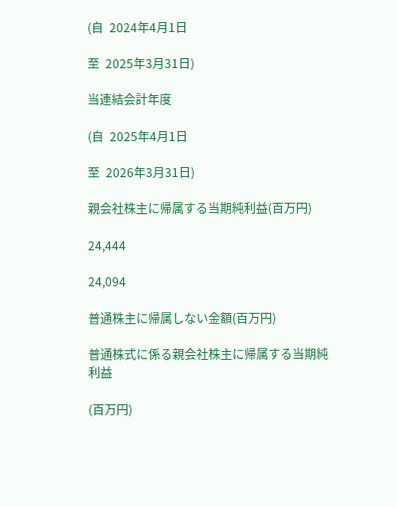(自  2024年4月1日

至  2025年3月31日)

当連結会計年度

(自  2025年4月1日

至  2026年3月31日)

親会社株主に帰属する当期純利益(百万円)

24,444

24,094

普通株主に帰属しない金額(百万円)

普通株式に係る親会社株主に帰属する当期純利益

(百万円)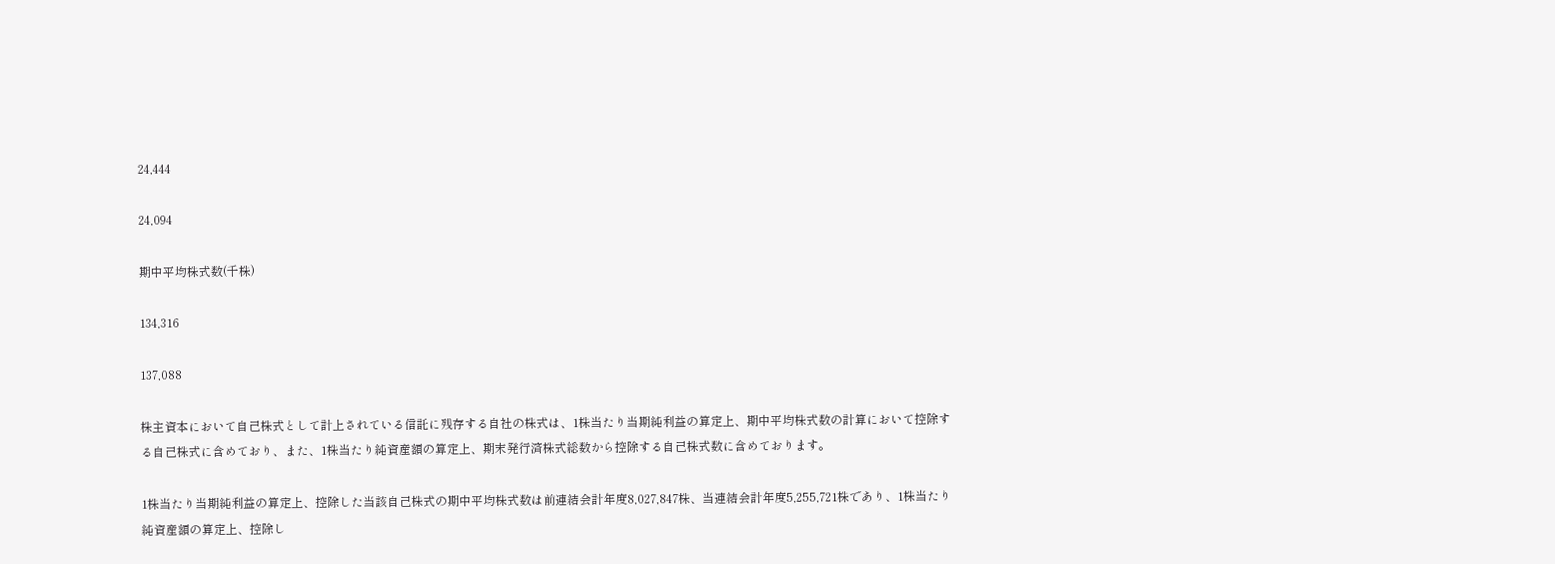24,444

24,094

期中平均株式数(千株)

134,316

137,088

株主資本において自己株式として計上されている信託に残存する自社の株式は、1株当たり当期純利益の算定上、期中平均株式数の計算において控除する自己株式に含めており、また、1株当たり純資産額の算定上、期末発行済株式総数から控除する自己株式数に含めております。

1株当たり当期純利益の算定上、控除した当該自己株式の期中平均株式数は前連結会計年度8,027,847株、当連結会計年度5,255,721株であり、1株当たり純資産額の算定上、控除し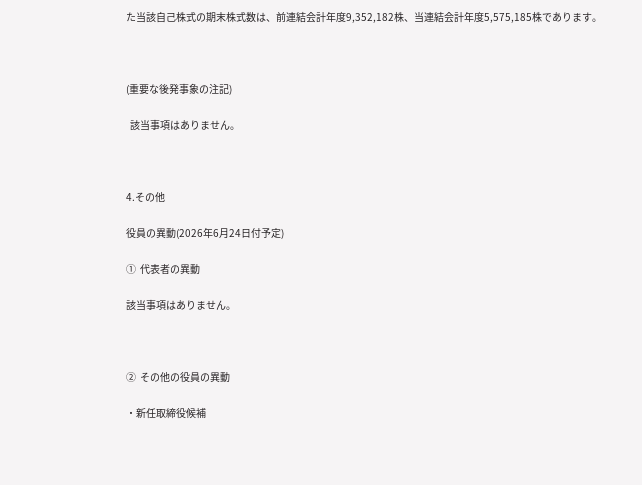た当該自己株式の期末株式数は、前連結会計年度9,352,182株、当連結会計年度5,575,185株であります。



(重要な後発事象の注記)

  該当事項はありません。



4.その他

役員の異動(2026年6月24日付予定)

①  代表者の異動

該当事項はありません。



②  その他の役員の異動

・新任取締役候補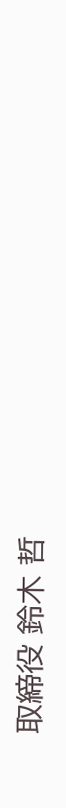取締役 鈴木 哲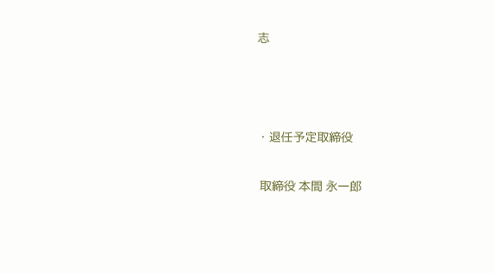志



・退任予定取締役

 取締役 本間 永一郎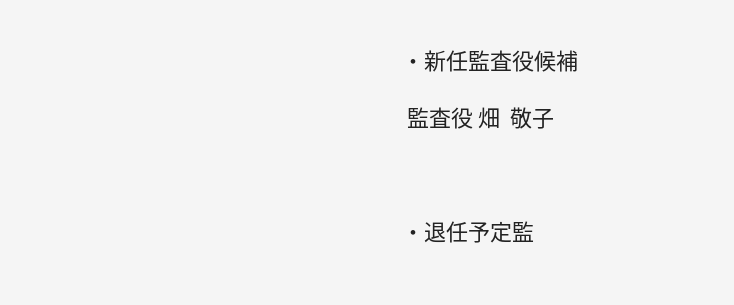・新任監査役候補

 監査役 畑  敬子



・退任予定監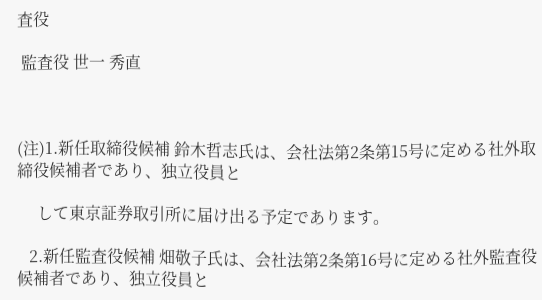査役

 監査役 世一 秀直



(注)1.新任取締役候補 鈴木哲志氏は、会社法第2条第15号に定める社外取締役候補者であり、独立役員と

     して東京証券取引所に届け出る予定であります。

   2.新任監査役候補 畑敬子氏は、会社法第2条第16号に定める社外監査役候補者であり、独立役員と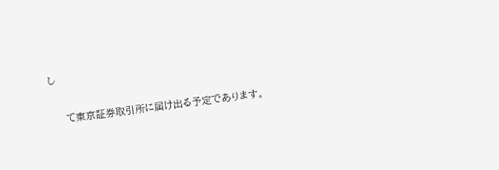し

     て東京証券取引所に届け出る予定であります。